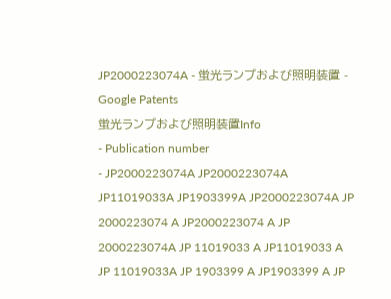JP2000223074A - 蛍光ランプおよび照明装置 - Google Patents
蛍光ランプおよび照明装置Info
- Publication number
- JP2000223074A JP2000223074A JP11019033A JP1903399A JP2000223074A JP 2000223074 A JP2000223074 A JP 2000223074A JP 11019033 A JP11019033 A JP 11019033A JP 1903399 A JP1903399 A JP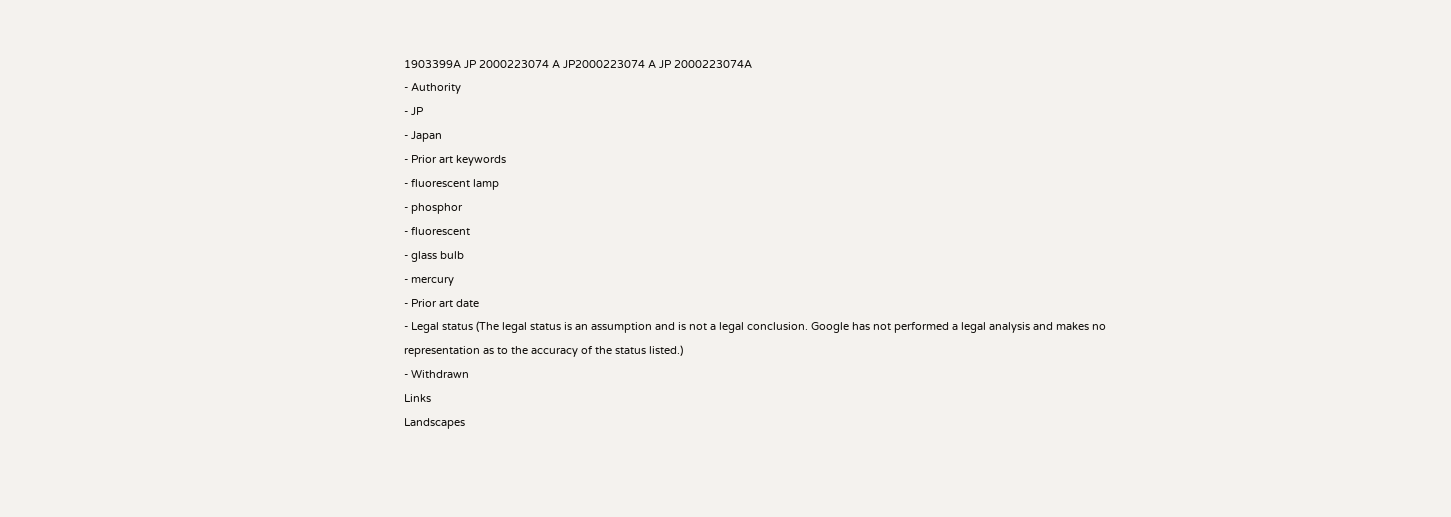1903399A JP 2000223074 A JP2000223074 A JP 2000223074A
- Authority
- JP
- Japan
- Prior art keywords
- fluorescent lamp
- phosphor
- fluorescent
- glass bulb
- mercury
- Prior art date
- Legal status (The legal status is an assumption and is not a legal conclusion. Google has not performed a legal analysis and makes no representation as to the accuracy of the status listed.)
- Withdrawn
Links
Landscapes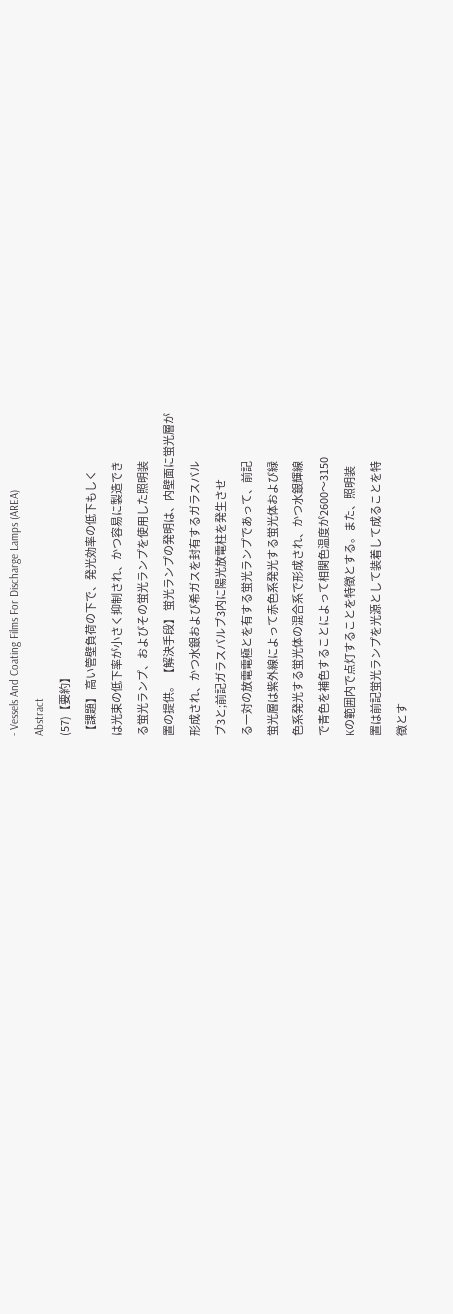- Vessels And Coating Films For Discharge Lamps (AREA)
Abstract
(57)【要約】
【課題】 高い管壁負荷の下で、発光効率の低下もしく
は光束の低下率が小さく抑制され、かつ容易に製造でき
る蛍光ランプ、およびその蛍光ランプを使用した照明装
置の提供。 【解決手段】 蛍光ランプの発明は、内壁面に蛍光層が
形成され、かつ水銀および希ガスを封有するガラスバル
ブ3と;前記ガラスバルブ3内に陽光放電柱を発生させ
る一対の放電電極とを有する蛍光ランプであって、前記
蛍光層は紫外線によって赤色系発光する蛍光体および緑
色系発光する蛍光体の混合系で形成され、かつ水銀輝線
で青色を補色することによって相関色温度が2600〜3150
Kの範囲内で点灯することを特徴とする。また、照明装
置は前記蛍光ランプを光源として装着して成ることを特
徴とす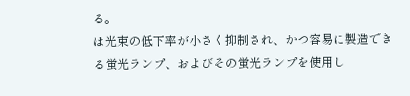る。
は光束の低下率が小さく抑制され、かつ容易に製造でき
る蛍光ランプ、およびその蛍光ランプを使用し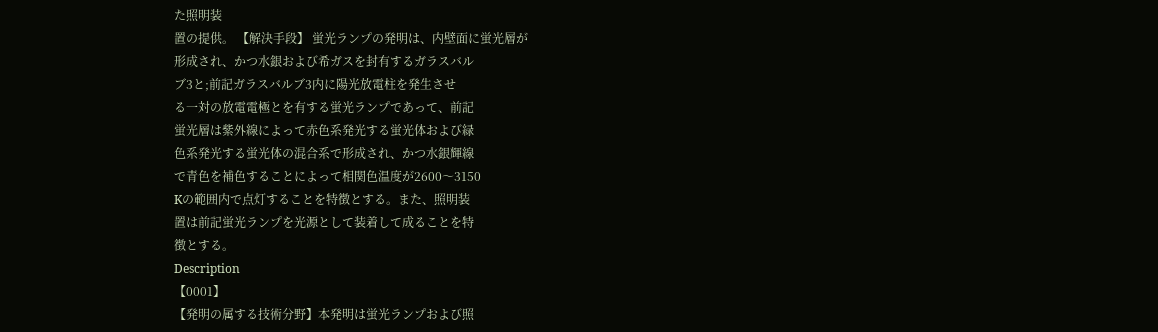た照明装
置の提供。 【解決手段】 蛍光ランプの発明は、内壁面に蛍光層が
形成され、かつ水銀および希ガスを封有するガラスバル
ブ3と;前記ガラスバルブ3内に陽光放電柱を発生させ
る一対の放電電極とを有する蛍光ランプであって、前記
蛍光層は紫外線によって赤色系発光する蛍光体および緑
色系発光する蛍光体の混合系で形成され、かつ水銀輝線
で青色を補色することによって相関色温度が2600〜3150
Kの範囲内で点灯することを特徴とする。また、照明装
置は前記蛍光ランプを光源として装着して成ることを特
徴とする。
Description
【0001】
【発明の属する技術分野】本発明は蛍光ランプおよび照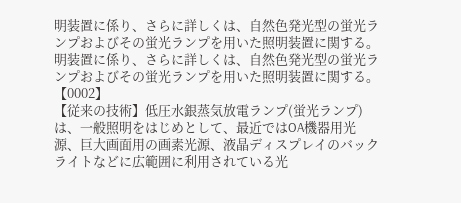明装置に係り、さらに詳しくは、自然色発光型の蛍光ラ
ンプおよびその蛍光ランプを用いた照明装置に関する。
明装置に係り、さらに詳しくは、自然色発光型の蛍光ラ
ンプおよびその蛍光ランプを用いた照明装置に関する。
【0002】
【従来の技術】低圧水銀蒸気放電ランプ(蛍光ランプ)
は、一般照明をはじめとして、最近ではOA機器用光
源、巨大画面用の画素光源、液晶ディスプレイのバック
ライトなどに広範囲に利用されている光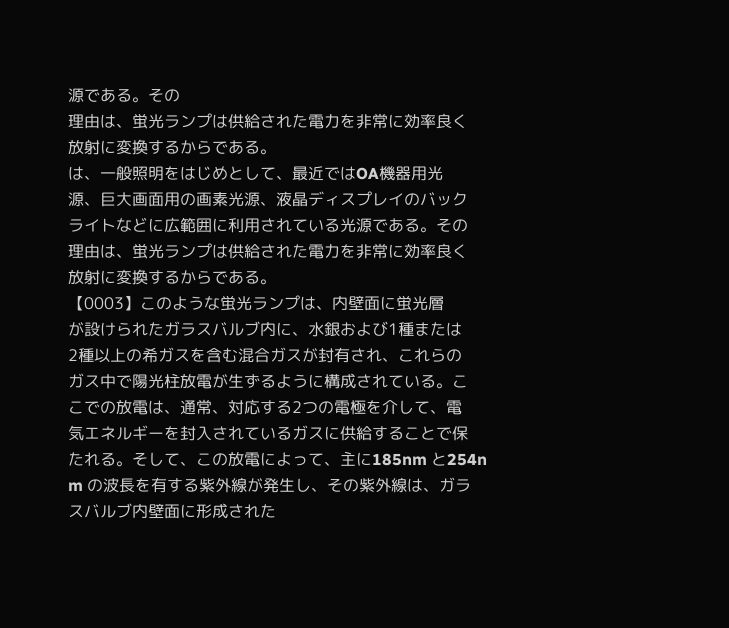源である。その
理由は、蛍光ランプは供給された電力を非常に効率良く
放射に変換するからである。
は、一般照明をはじめとして、最近ではOA機器用光
源、巨大画面用の画素光源、液晶ディスプレイのバック
ライトなどに広範囲に利用されている光源である。その
理由は、蛍光ランプは供給された電力を非常に効率良く
放射に変換するからである。
【0003】このような蛍光ランプは、内壁面に蛍光層
が設けられたガラスバルブ内に、水銀および1種または
2種以上の希ガスを含む混合ガスが封有され、これらの
ガス中で陽光柱放電が生ずるように構成されている。こ
こでの放電は、通常、対応する2つの電極を介して、電
気エネルギーを封入されているガスに供給することで保
たれる。そして、この放電によって、主に185nm と254n
m の波長を有する紫外線が発生し、その紫外線は、ガラ
スバルブ内壁面に形成された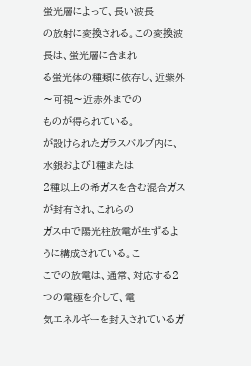蛍光層によって、長い波長
の放射に変換される。この変換波長は、蛍光層に含まれ
る蛍光体の種類に依存し、近紫外〜可視〜近赤外までの
ものが得られている。
が設けられたガラスバルブ内に、水銀および1種または
2種以上の希ガスを含む混合ガスが封有され、これらの
ガス中で陽光柱放電が生ずるように構成されている。こ
こでの放電は、通常、対応する2つの電極を介して、電
気エネルギーを封入されているガ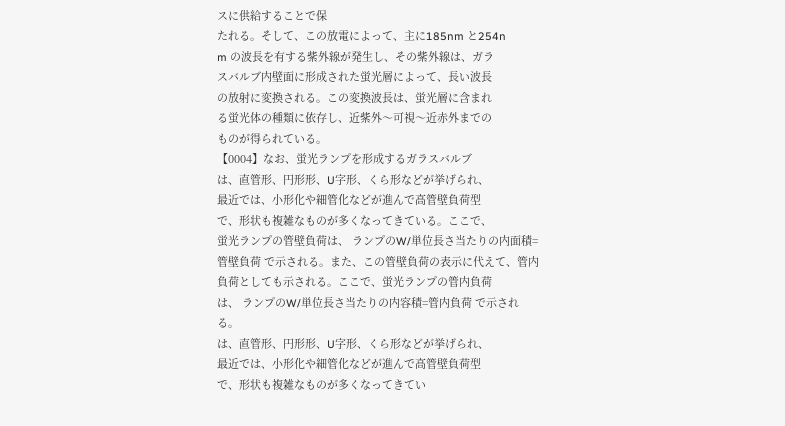スに供給することで保
たれる。そして、この放電によって、主に185nm と254n
m の波長を有する紫外線が発生し、その紫外線は、ガラ
スバルブ内壁面に形成された蛍光層によって、長い波長
の放射に変換される。この変換波長は、蛍光層に含まれ
る蛍光体の種類に依存し、近紫外〜可視〜近赤外までの
ものが得られている。
【0004】なお、蛍光ランプを形成するガラスバルブ
は、直管形、円形形、U字形、くら形などが挙げられ、
最近では、小形化や細管化などが進んで高管壁負荷型
で、形状も複雑なものが多くなってきている。ここで、
蛍光ランプの管壁負荷は、 ランプのW/単位長さ当たりの内面積=管壁負荷 で示される。また、この管壁負荷の表示に代えて、管内
負荷としても示される。ここで、蛍光ランプの管内負荷
は、 ランプのW/単位長さ当たりの内容積=管内負荷 で示される。
は、直管形、円形形、U字形、くら形などが挙げられ、
最近では、小形化や細管化などが進んで高管壁負荷型
で、形状も複雑なものが多くなってきてい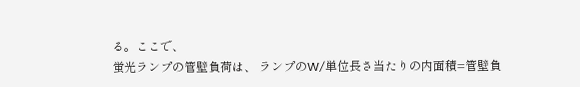る。ここで、
蛍光ランプの管壁負荷は、 ランプのW/単位長さ当たりの内面積=管壁負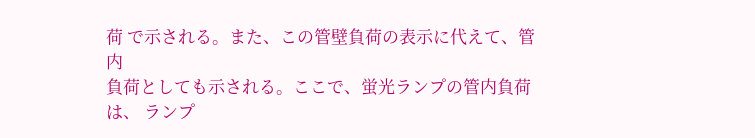荷 で示される。また、この管壁負荷の表示に代えて、管内
負荷としても示される。ここで、蛍光ランプの管内負荷
は、 ランプ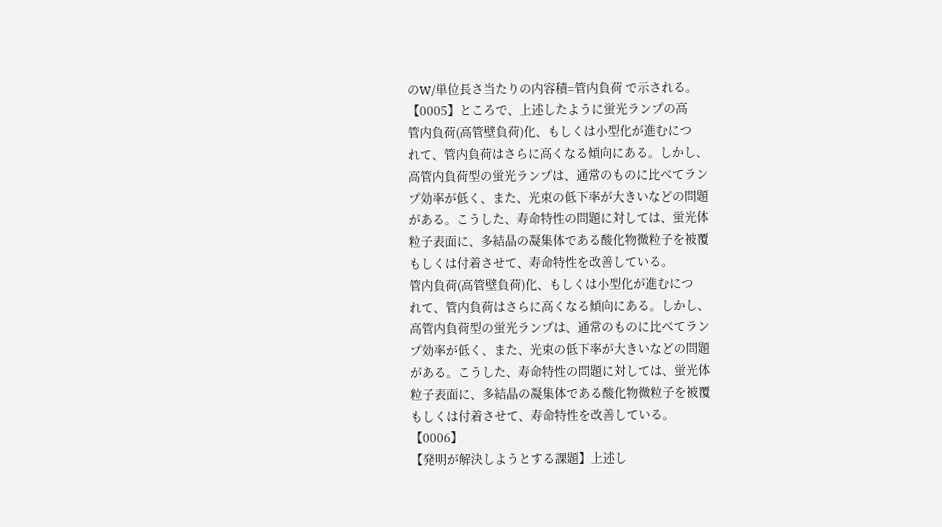のW/単位長さ当たりの内容積=管内負荷 で示される。
【0005】ところで、上述したように蛍光ランプの高
管内負荷(高管壁負荷)化、もしくは小型化が進むにつ
れて、管内負荷はさらに高くなる傾向にある。しかし、
高管内負荷型の蛍光ランプは、通常のものに比べてラン
プ効率が低く、また、光束の低下率が大きいなどの問題
がある。こうした、寿命特性の問題に対しては、蛍光体
粒子表面に、多結晶の凝集体である酸化物微粒子を被覆
もしくは付着させて、寿命特性を改善している。
管内負荷(高管壁負荷)化、もしくは小型化が進むにつ
れて、管内負荷はさらに高くなる傾向にある。しかし、
高管内負荷型の蛍光ランプは、通常のものに比べてラン
プ効率が低く、また、光束の低下率が大きいなどの問題
がある。こうした、寿命特性の問題に対しては、蛍光体
粒子表面に、多結晶の凝集体である酸化物微粒子を被覆
もしくは付着させて、寿命特性を改善している。
【0006】
【発明が解決しようとする課題】上述し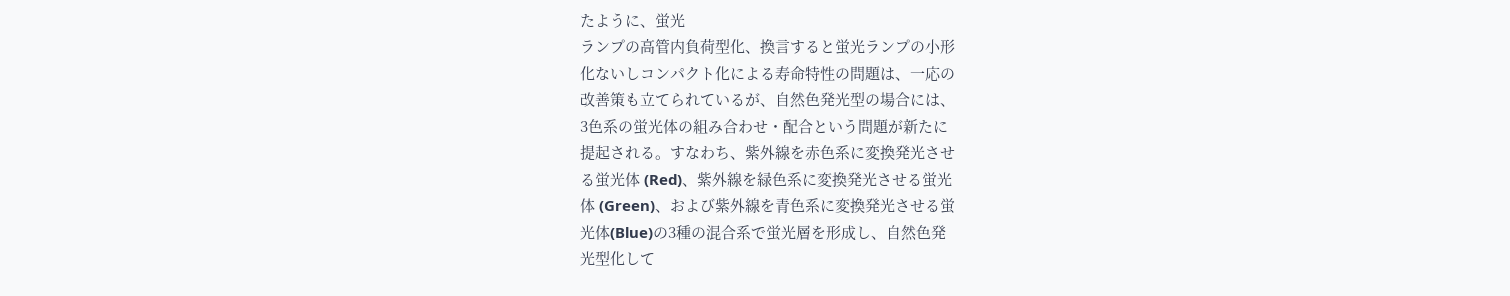たように、蛍光
ランプの高管内負荷型化、換言すると蛍光ランプの小形
化ないしコンパクト化による寿命特性の問題は、一応の
改善策も立てられているが、自然色発光型の場合には、
3色系の蛍光体の組み合わせ・配合という問題が新たに
提起される。すなわち、紫外線を赤色系に変換発光させ
る蛍光体 (Red)、紫外線を緑色系に変換発光させる蛍光
体 (Green)、および紫外線を青色系に変換発光させる蛍
光体(Blue)の3種の混合系で蛍光層を形成し、自然色発
光型化して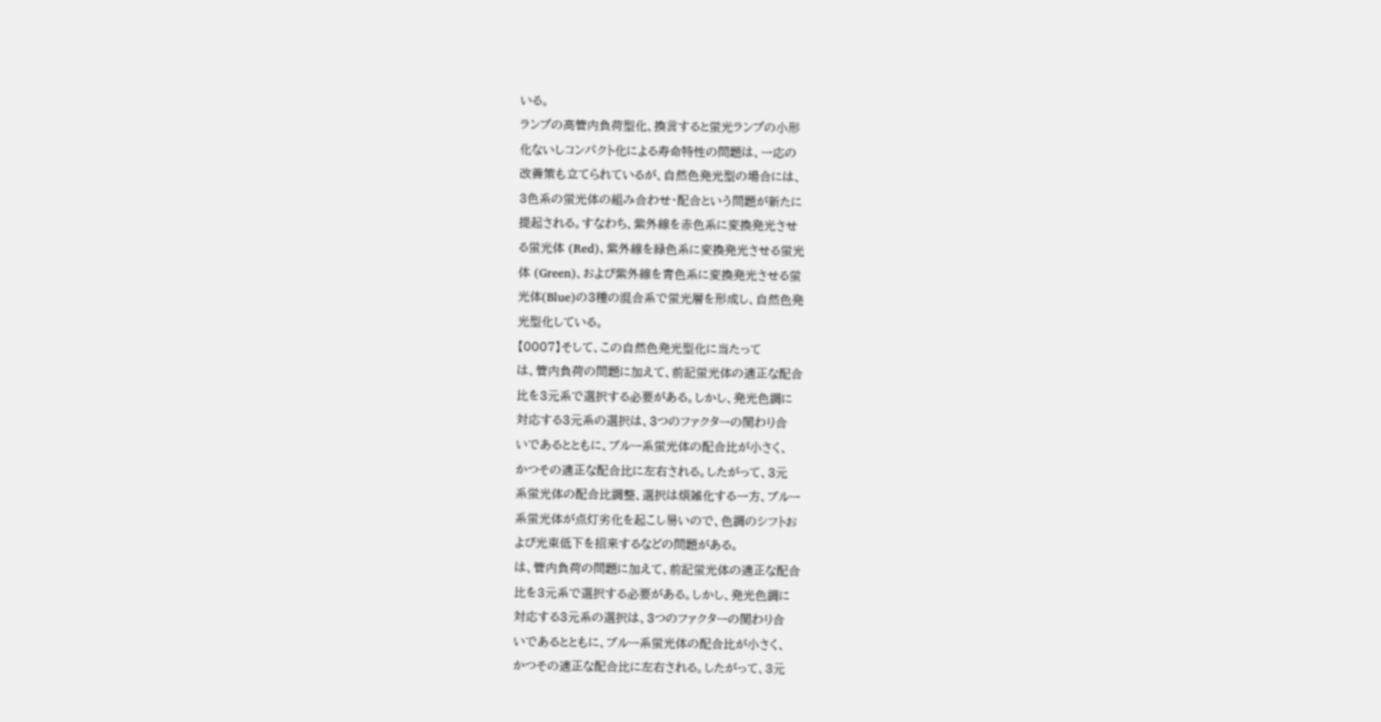いる。
ランプの高管内負荷型化、換言すると蛍光ランプの小形
化ないしコンパクト化による寿命特性の問題は、一応の
改善策も立てられているが、自然色発光型の場合には、
3色系の蛍光体の組み合わせ・配合という問題が新たに
提起される。すなわち、紫外線を赤色系に変換発光させ
る蛍光体 (Red)、紫外線を緑色系に変換発光させる蛍光
体 (Green)、および紫外線を青色系に変換発光させる蛍
光体(Blue)の3種の混合系で蛍光層を形成し、自然色発
光型化している。
【0007】そして、この自然色発光型化に当たって
は、管内負荷の問題に加えて、前記蛍光体の適正な配合
比を3元系で選択する必要がある。しかし、発光色調に
対応する3元系の選択は、3つのファクターの関わり合
いであるとともに、ブルー系蛍光体の配合比が小さく、
かつその適正な配合比に左右される。したがって、3元
系蛍光体の配合比調整、選択は煩雑化する一方、ブルー
系蛍光体が点灯劣化を起こし易いので、色調のシフトお
よび光束低下を招来するなどの問題がある。
は、管内負荷の問題に加えて、前記蛍光体の適正な配合
比を3元系で選択する必要がある。しかし、発光色調に
対応する3元系の選択は、3つのファクターの関わり合
いであるとともに、ブルー系蛍光体の配合比が小さく、
かつその適正な配合比に左右される。したがって、3元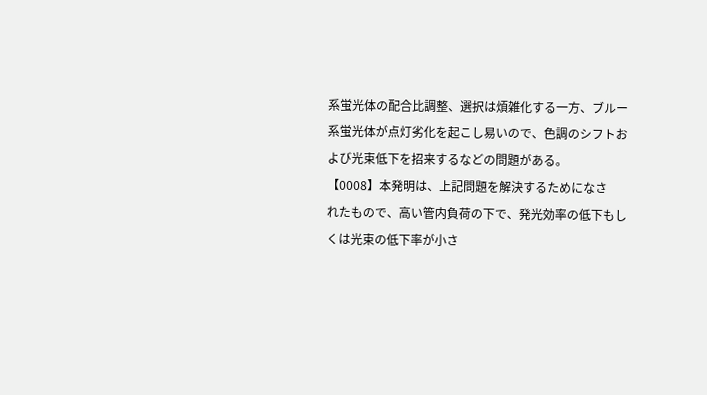系蛍光体の配合比調整、選択は煩雑化する一方、ブルー
系蛍光体が点灯劣化を起こし易いので、色調のシフトお
よび光束低下を招来するなどの問題がある。
【0008】本発明は、上記問題を解決するためになさ
れたもので、高い管内負荷の下で、発光効率の低下もし
くは光束の低下率が小さ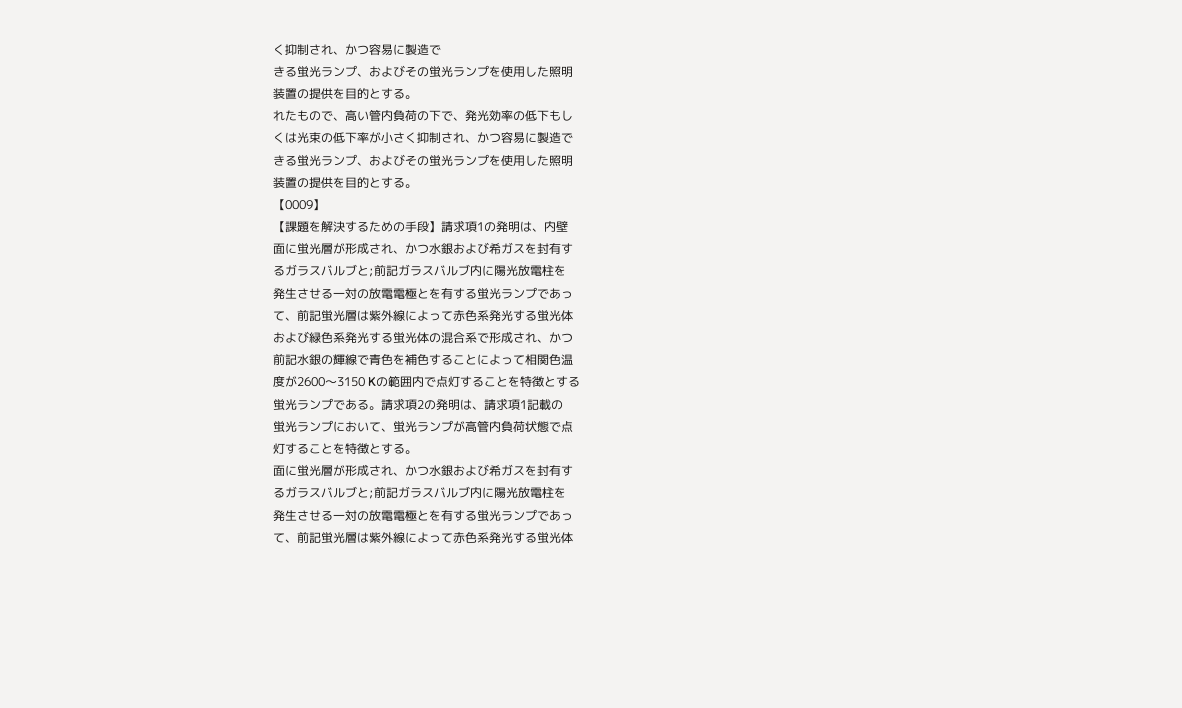く抑制され、かつ容易に製造で
きる蛍光ランプ、およびその蛍光ランプを使用した照明
装置の提供を目的とする。
れたもので、高い管内負荷の下で、発光効率の低下もし
くは光束の低下率が小さく抑制され、かつ容易に製造で
きる蛍光ランプ、およびその蛍光ランプを使用した照明
装置の提供を目的とする。
【0009】
【課題を解決するための手段】請求項1の発明は、内壁
面に蛍光層が形成され、かつ水銀および希ガスを封有す
るガラスバルブと;前記ガラスバルブ内に陽光放電柱を
発生させる一対の放電電極とを有する蛍光ランプであっ
て、前記蛍光層は紫外線によって赤色系発光する蛍光体
および緑色系発光する蛍光体の混合系で形成され、かつ
前記水銀の輝線で青色を補色することによって相関色温
度が2600〜3150 Kの範囲内で点灯することを特徴とする
蛍光ランプである。請求項2の発明は、請求項1記載の
蛍光ランプにおいて、蛍光ランプが高管内負荷状態で点
灯することを特徴とする。
面に蛍光層が形成され、かつ水銀および希ガスを封有す
るガラスバルブと;前記ガラスバルブ内に陽光放電柱を
発生させる一対の放電電極とを有する蛍光ランプであっ
て、前記蛍光層は紫外線によって赤色系発光する蛍光体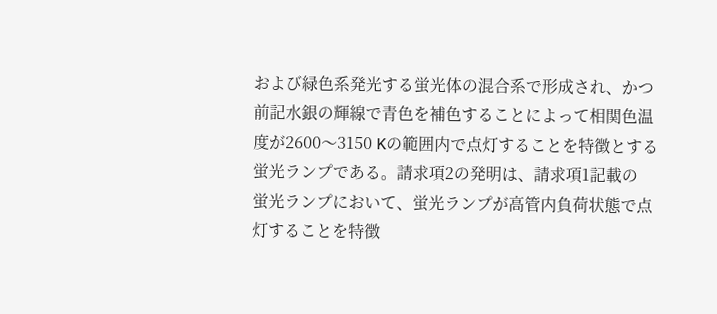および緑色系発光する蛍光体の混合系で形成され、かつ
前記水銀の輝線で青色を補色することによって相関色温
度が2600〜3150 Kの範囲内で点灯することを特徴とする
蛍光ランプである。請求項2の発明は、請求項1記載の
蛍光ランプにおいて、蛍光ランプが高管内負荷状態で点
灯することを特徴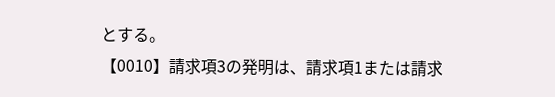とする。
【0010】請求項3の発明は、請求項1または請求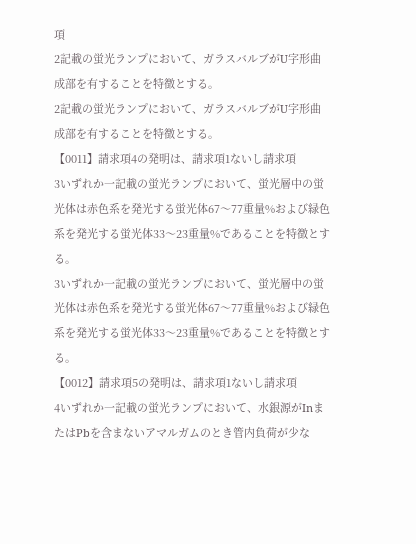項
2記載の蛍光ランプにおいて、ガラスバルブがU字形曲
成部を有することを特徴とする。
2記載の蛍光ランプにおいて、ガラスバルブがU字形曲
成部を有することを特徴とする。
【0011】請求項4の発明は、請求項1ないし請求項
3いずれか一記載の蛍光ランプにおいて、蛍光層中の蛍
光体は赤色系を発光する蛍光体67〜77重量%および緑色
系を発光する蛍光体33〜23重量%であることを特徴とす
る。
3いずれか一記載の蛍光ランプにおいて、蛍光層中の蛍
光体は赤色系を発光する蛍光体67〜77重量%および緑色
系を発光する蛍光体33〜23重量%であることを特徴とす
る。
【0012】請求項5の発明は、請求項1ないし請求項
4いずれか一記載の蛍光ランプにおいて、水銀源がInま
たはPbを含まないアマルガムのとき管内負荷が少な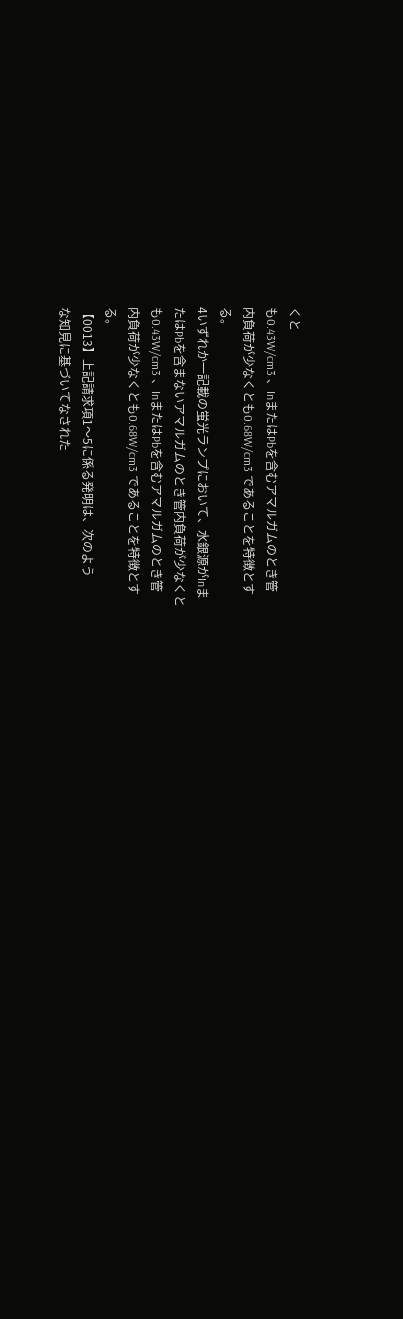くと
も0.43W/cm3 、InまたはPbを含むアマルガムのとき管
内負荷が少なくとも0.68W/cm3 であることを特徴とす
る。
4いずれか一記載の蛍光ランプにおいて、水銀源がInま
たはPbを含まないアマルガムのとき管内負荷が少なくと
も0.43W/cm3 、InまたはPbを含むアマルガムのとき管
内負荷が少なくとも0.68W/cm3 であることを特徴とす
る。
【0013】上記請求項1〜5に係る発明は、次のよう
な知見に基づいてなされた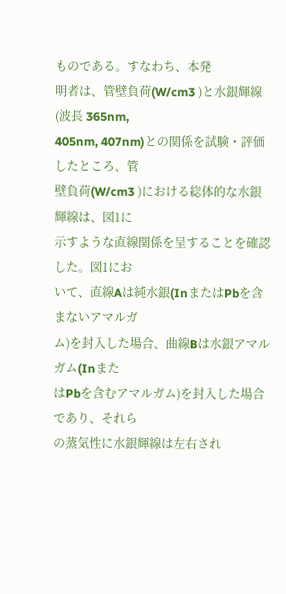ものである。すなわち、本発
明者は、管壁負荷(W/cm3 )と水銀輝線(波長 365nm,
405nm, 407nm)との関係を試験・評価したところ、管
壁負荷(W/cm3 )における総体的な水銀輝線は、図1に
示すような直線関係を呈することを確認した。図1にお
いて、直線Aは純水銀(InまたはPbを含まないアマルガ
ム)を封入した場合、曲線Bは水銀アマルガム(Inまた
はPbを含むアマルガム)を封入した場合であり、それら
の蒸気性に水銀輝線は左右され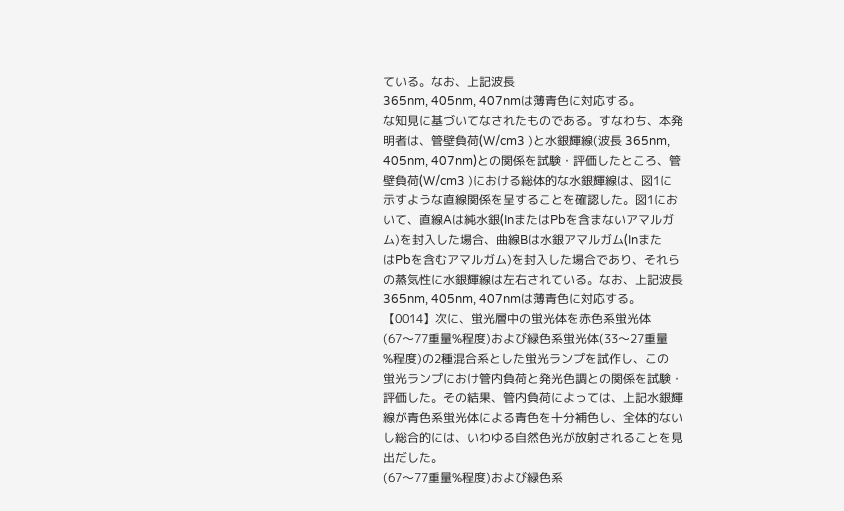ている。なお、上記波長
365nm, 405nm, 407nmは薄青色に対応する。
な知見に基づいてなされたものである。すなわち、本発
明者は、管壁負荷(W/cm3 )と水銀輝線(波長 365nm,
405nm, 407nm)との関係を試験・評価したところ、管
壁負荷(W/cm3 )における総体的な水銀輝線は、図1に
示すような直線関係を呈することを確認した。図1にお
いて、直線Aは純水銀(InまたはPbを含まないアマルガ
ム)を封入した場合、曲線Bは水銀アマルガム(Inまた
はPbを含むアマルガム)を封入した場合であり、それら
の蒸気性に水銀輝線は左右されている。なお、上記波長
365nm, 405nm, 407nmは薄青色に対応する。
【0014】次に、蛍光層中の蛍光体を赤色系蛍光体
(67〜77重量%程度)および緑色系蛍光体(33〜27重量
%程度)の2種混合系とした蛍光ランプを試作し、この
蛍光ランプにおけ管内負荷と発光色調との関係を試験・
評価した。その結果、管内負荷によっては、上記水銀輝
線が青色系蛍光体による青色を十分補色し、全体的ない
し総合的には、いわゆる自然色光が放射されることを見
出だした。
(67〜77重量%程度)および緑色系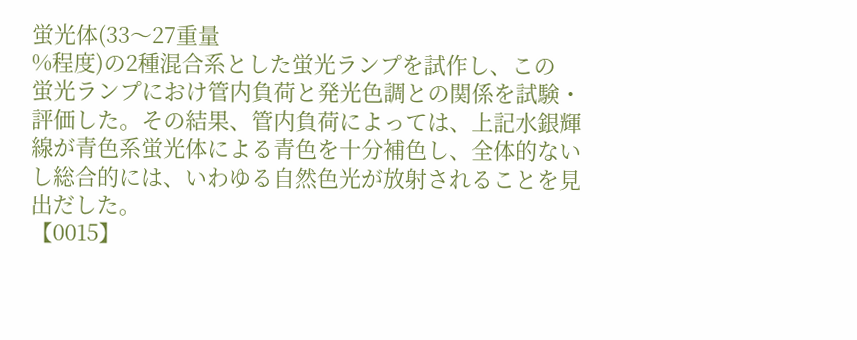蛍光体(33〜27重量
%程度)の2種混合系とした蛍光ランプを試作し、この
蛍光ランプにおけ管内負荷と発光色調との関係を試験・
評価した。その結果、管内負荷によっては、上記水銀輝
線が青色系蛍光体による青色を十分補色し、全体的ない
し総合的には、いわゆる自然色光が放射されることを見
出だした。
【0015】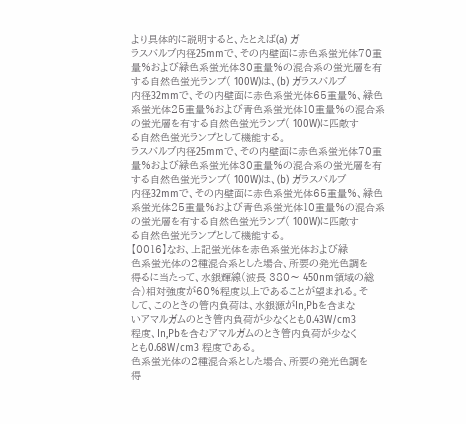より具体的に説明すると、たとえば(a) ガ
ラスバルブ内径25mmで、その内壁面に赤色系蛍光体70重
量%および緑色系蛍光体30重量%の混合系の蛍光層を有
する自然色蛍光ランプ( 100W)は、(b) ガラスバルブ
内径32mmで、その内壁面に赤色系蛍光体65重量%、緑色
系蛍光体25重量%および青色系蛍光体10重量%の混合系
の蛍光層を有する自然色蛍光ランプ( 100W)に匹敵す
る自然色蛍光ランプとして機能する。
ラスバルブ内径25mmで、その内壁面に赤色系蛍光体70重
量%および緑色系蛍光体30重量%の混合系の蛍光層を有
する自然色蛍光ランプ( 100W)は、(b) ガラスバルブ
内径32mmで、その内壁面に赤色系蛍光体65重量%、緑色
系蛍光体25重量%および青色系蛍光体10重量%の混合系
の蛍光層を有する自然色蛍光ランプ( 100W)に匹敵す
る自然色蛍光ランプとして機能する。
【0016】なお、上記蛍光体を赤色系蛍光体および緑
色系蛍光体の2種混合系とした場合、所要の発光色調を
得るに当たって、水銀輝線(波長 380〜 450nm領域の総
合)相対強度が60%程度以上であることが望まれる。そ
して、このときの管内負荷は、水銀源がIn,Pbを含まな
いアマルガムのとき管内負荷が少なくとも0.43W/cm3
程度、In,Pbを含むアマルガムのとき管内負荷が少なく
とも0.68W/cm3 程度である。
色系蛍光体の2種混合系とした場合、所要の発光色調を
得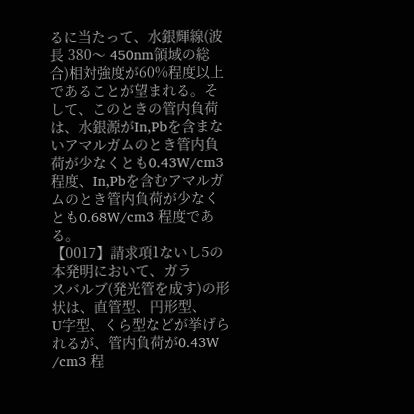るに当たって、水銀輝線(波長 380〜 450nm領域の総
合)相対強度が60%程度以上であることが望まれる。そ
して、このときの管内負荷は、水銀源がIn,Pbを含まな
いアマルガムのとき管内負荷が少なくとも0.43W/cm3
程度、In,Pbを含むアマルガムのとき管内負荷が少なく
とも0.68W/cm3 程度である。
【0017】請求項1ないし5の本発明において、ガラ
スバルブ(発光管を成す)の形状は、直管型、円形型、
U字型、くら型などが挙げられるが、管内負荷が0.43W
/cm3 程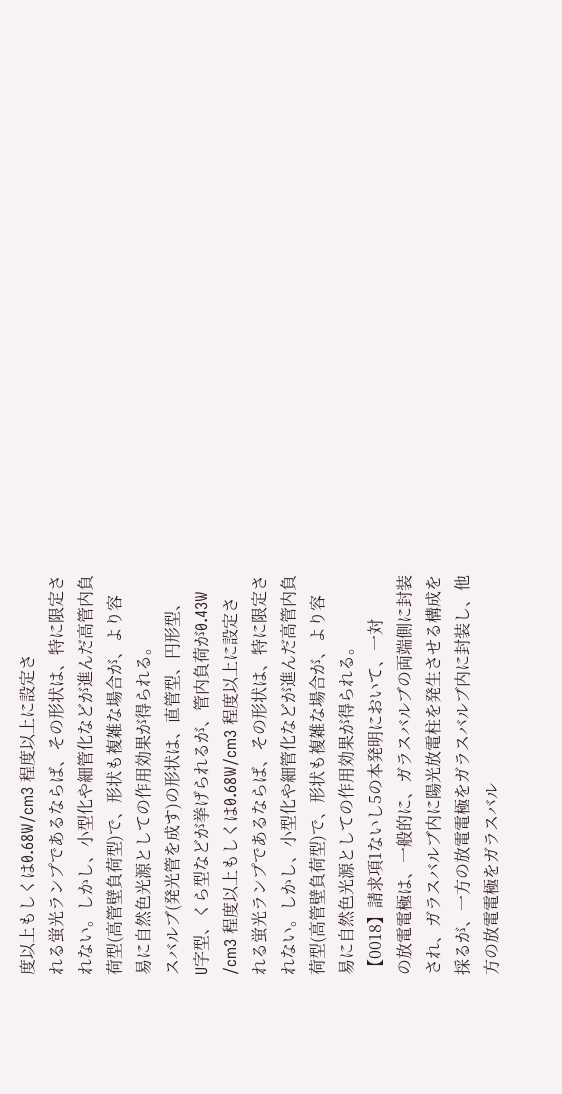度以上もしくは0.68W/cm3 程度以上に設定さ
れる蛍光ランプであるならば、その形状は、特に限定さ
れない。しかし、小型化や細管化などが進んだ高管内負
荷型(高管壁負荷型)で、形状も複雑な場合が、より容
易に自然色光源としての作用効果が得られる。
スバルブ(発光管を成す)の形状は、直管型、円形型、
U字型、くら型などが挙げられるが、管内負荷が0.43W
/cm3 程度以上もしくは0.68W/cm3 程度以上に設定さ
れる蛍光ランプであるならば、その形状は、特に限定さ
れない。しかし、小型化や細管化などが進んだ高管内負
荷型(高管壁負荷型)で、形状も複雑な場合が、より容
易に自然色光源としての作用効果が得られる。
【0018】請求項1ないし5の本発明において、一対
の放電電極は、一般的に、ガラスバルブの両端側に封装
され、ガラスバルブ内に陽光放電柱を発生させる構成を
採るが、一方の放電電極をガラスバルブ内に封装し、他
方の放電電極をガラスバル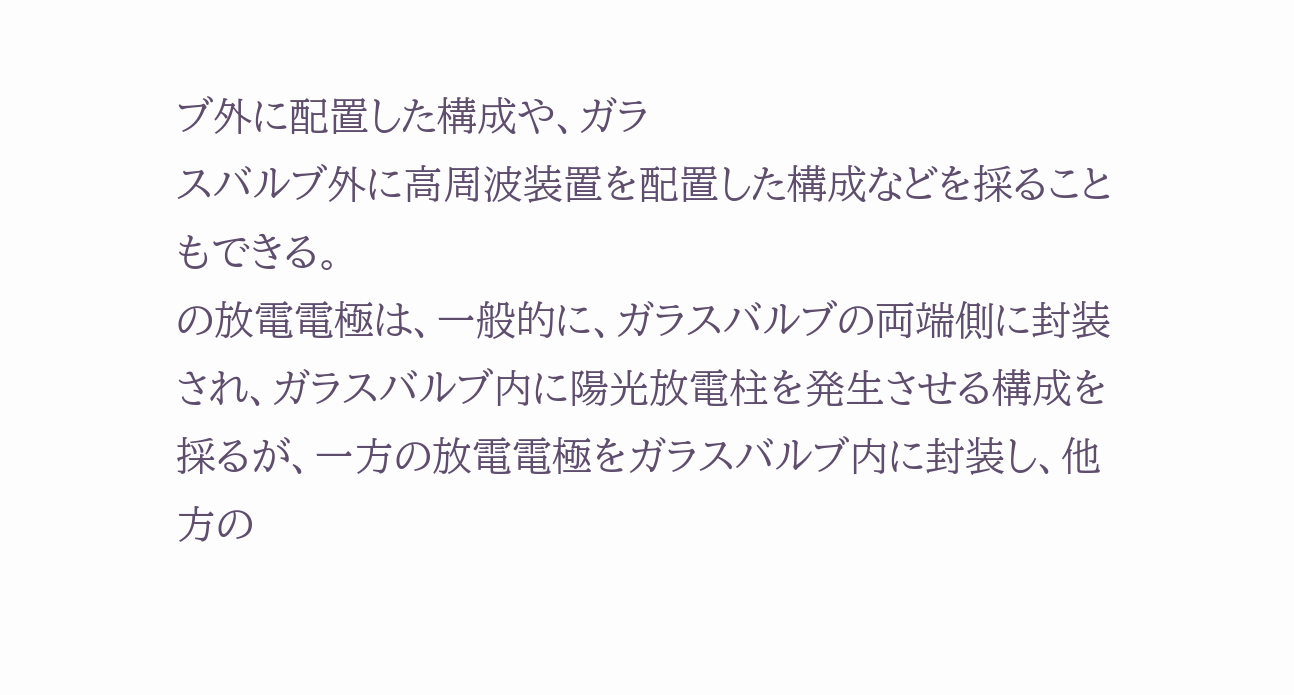ブ外に配置した構成や、ガラ
スバルブ外に高周波装置を配置した構成などを採ること
もできる。
の放電電極は、一般的に、ガラスバルブの両端側に封装
され、ガラスバルブ内に陽光放電柱を発生させる構成を
採るが、一方の放電電極をガラスバルブ内に封装し、他
方の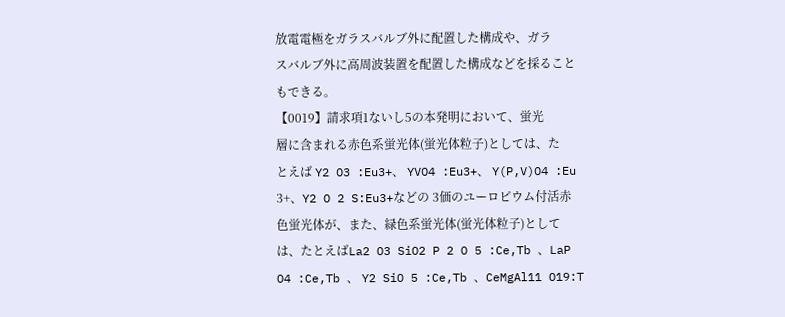放電電極をガラスバルブ外に配置した構成や、ガラ
スバルブ外に高周波装置を配置した構成などを採ること
もできる。
【0019】請求項1ないし5の本発明において、蛍光
層に含まれる赤色系蛍光体(蛍光体粒子)としては、た
とえば Y2 O3 :Eu3+、 YVO4 :Eu3+、 Y(P,V)O4 :Eu
3+、Y2 O 2 S:Eu3+などの 3価のユーロピウム付活赤
色蛍光体が、また、緑色系蛍光体(蛍光体粒子)として
は、たとえばLa2 O3 SiO2 P 2 O 5 :Ce,Tb 、LaP
O4 :Ce,Tb 、 Y2 SiO 5 :Ce,Tb 、CeMgAl11 O19:T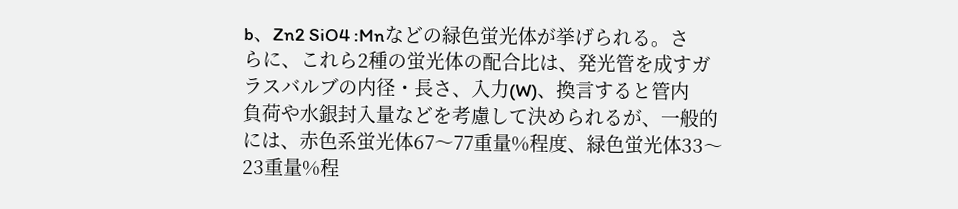b、Zn2 SiO4 :Mnなどの緑色蛍光体が挙げられる。さ
らに、これら2種の蛍光体の配合比は、発光管を成すガ
ラスバルブの内径・長さ、入力(W)、換言すると管内
負荷や水銀封入量などを考慮して決められるが、一般的
には、赤色系蛍光体67〜77重量%程度、緑色蛍光体33〜
23重量%程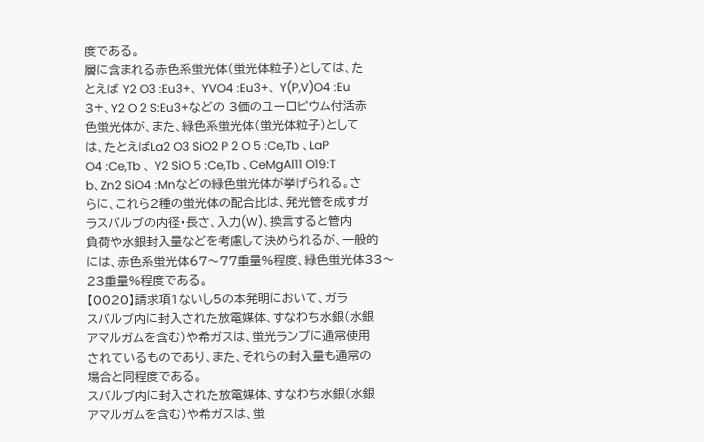度である。
層に含まれる赤色系蛍光体(蛍光体粒子)としては、た
とえば Y2 O3 :Eu3+、 YVO4 :Eu3+、 Y(P,V)O4 :Eu
3+、Y2 O 2 S:Eu3+などの 3価のユーロピウム付活赤
色蛍光体が、また、緑色系蛍光体(蛍光体粒子)として
は、たとえばLa2 O3 SiO2 P 2 O 5 :Ce,Tb 、LaP
O4 :Ce,Tb 、 Y2 SiO 5 :Ce,Tb 、CeMgAl11 O19:T
b、Zn2 SiO4 :Mnなどの緑色蛍光体が挙げられる。さ
らに、これら2種の蛍光体の配合比は、発光管を成すガ
ラスバルブの内径・長さ、入力(W)、換言すると管内
負荷や水銀封入量などを考慮して決められるが、一般的
には、赤色系蛍光体67〜77重量%程度、緑色蛍光体33〜
23重量%程度である。
【0020】請求項1ないし5の本発明において、ガラ
スバルブ内に封入された放電媒体、すなわち水銀(水銀
アマルガムを含む)や希ガスは、蛍光ランプに通常使用
されているものであり、また、それらの封入量も通常の
場合と同程度である。
スバルブ内に封入された放電媒体、すなわち水銀(水銀
アマルガムを含む)や希ガスは、蛍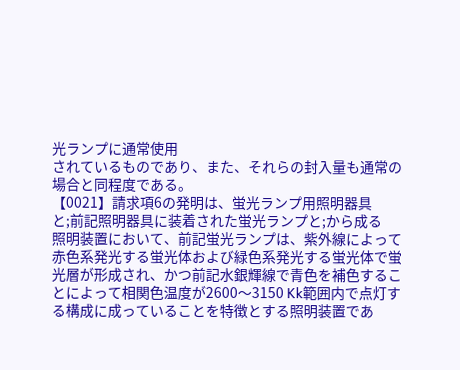光ランプに通常使用
されているものであり、また、それらの封入量も通常の
場合と同程度である。
【0021】請求項6の発明は、蛍光ランプ用照明器具
と;前記照明器具に装着された蛍光ランプと;から成る
照明装置において、前記蛍光ランプは、紫外線によって
赤色系発光する蛍光体および緑色系発光する蛍光体で蛍
光層が形成され、かつ前記水銀輝線で青色を補色するこ
とによって相関色温度が2600〜3150 Kk範囲内で点灯す
る構成に成っていることを特徴とする照明装置であ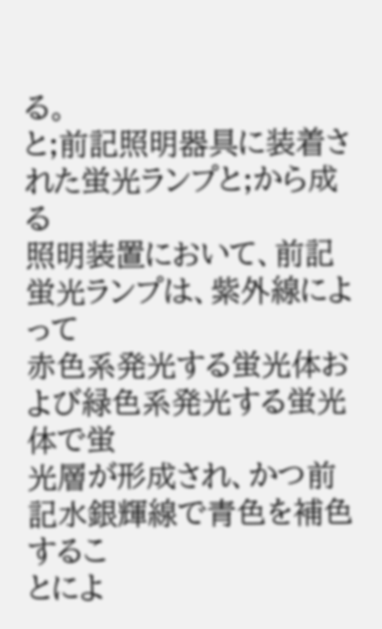る。
と;前記照明器具に装着された蛍光ランプと;から成る
照明装置において、前記蛍光ランプは、紫外線によって
赤色系発光する蛍光体および緑色系発光する蛍光体で蛍
光層が形成され、かつ前記水銀輝線で青色を補色するこ
とによ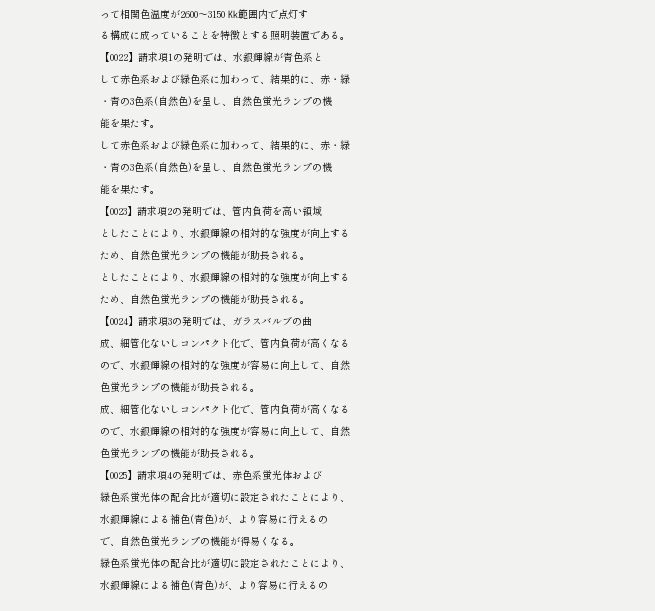って相関色温度が2600〜3150 Kk範囲内で点灯す
る構成に成っていることを特徴とする照明装置である。
【0022】請求項1の発明では、水銀輝線が青色系と
して赤色系および緑色系に加わって、結果的に、赤・緑
・青の3色系(自然色)を呈し、自然色蛍光ランプの機
能を果たす。
して赤色系および緑色系に加わって、結果的に、赤・緑
・青の3色系(自然色)を呈し、自然色蛍光ランプの機
能を果たす。
【0023】請求項2の発明では、管内負荷を高い領域
としたことにより、水銀輝線の相対的な強度が向上する
ため、自然色蛍光ランプの機能が助長される。
としたことにより、水銀輝線の相対的な強度が向上する
ため、自然色蛍光ランプの機能が助長される。
【0024】請求項3の発明では、ガラスバルブの曲
成、細管化ないしコンパクト化で、管内負荷が高くなる
ので、水銀輝線の相対的な強度が容易に向上して、自然
色蛍光ランプの機能が助長される。
成、細管化ないしコンパクト化で、管内負荷が高くなる
ので、水銀輝線の相対的な強度が容易に向上して、自然
色蛍光ランプの機能が助長される。
【0025】請求項4の発明では、赤色系蛍光体および
緑色系蛍光体の配合比が適切に設定されたことにより、
水銀輝線による補色(青色)が、より容易に行えるの
で、自然色蛍光ランプの機能が得易くなる。
緑色系蛍光体の配合比が適切に設定されたことにより、
水銀輝線による補色(青色)が、より容易に行えるの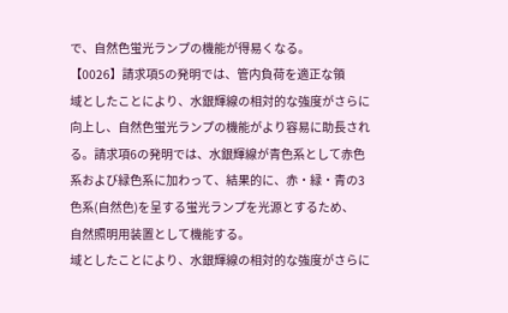で、自然色蛍光ランプの機能が得易くなる。
【0026】請求項5の発明では、管内負荷を適正な領
域としたことにより、水銀輝線の相対的な強度がさらに
向上し、自然色蛍光ランプの機能がより容易に助長され
る。請求項6の発明では、水銀輝線が青色系として赤色
系および緑色系に加わって、結果的に、赤・緑・青の3
色系(自然色)を呈する蛍光ランプを光源とするため、
自然照明用装置として機能する。
域としたことにより、水銀輝線の相対的な強度がさらに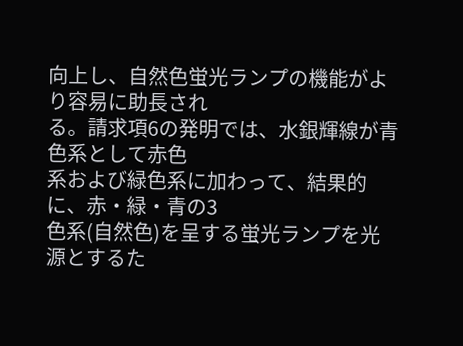向上し、自然色蛍光ランプの機能がより容易に助長され
る。請求項6の発明では、水銀輝線が青色系として赤色
系および緑色系に加わって、結果的に、赤・緑・青の3
色系(自然色)を呈する蛍光ランプを光源とするた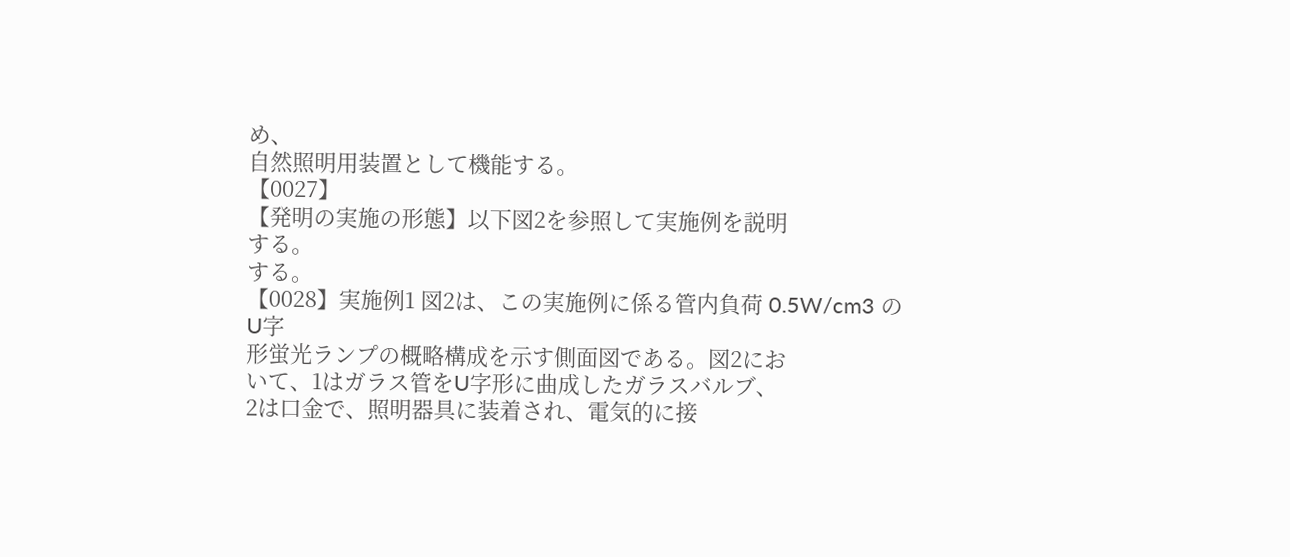め、
自然照明用装置として機能する。
【0027】
【発明の実施の形態】以下図2を参照して実施例を説明
する。
する。
【0028】実施例1 図2は、この実施例に係る管内負荷 0.5W/cm3 のU字
形蛍光ランプの概略構成を示す側面図である。図2にお
いて、1はガラス管をU字形に曲成したガラスバルブ、
2は口金で、照明器具に装着され、電気的に接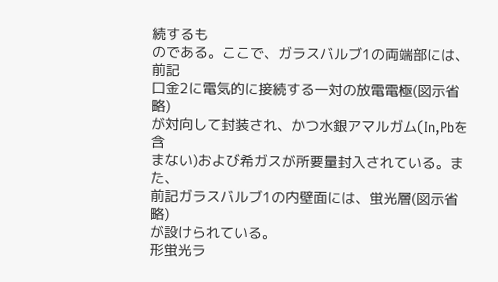続するも
のである。ここで、ガラスバルブ1の両端部には、前記
口金2に電気的に接続する一対の放電電極(図示省略)
が対向して封装され、かつ水銀アマルガム(In,Pbを含
まない)および希ガスが所要量封入されている。また、
前記ガラスバルブ1の内壁面には、蛍光層(図示省略)
が設けられている。
形蛍光ラ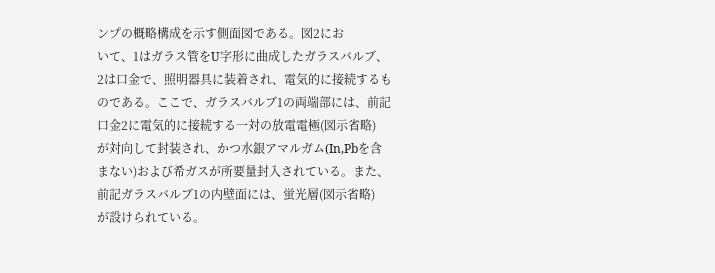ンプの概略構成を示す側面図である。図2にお
いて、1はガラス管をU字形に曲成したガラスバルブ、
2は口金で、照明器具に装着され、電気的に接続するも
のである。ここで、ガラスバルブ1の両端部には、前記
口金2に電気的に接続する一対の放電電極(図示省略)
が対向して封装され、かつ水銀アマルガム(In,Pbを含
まない)および希ガスが所要量封入されている。また、
前記ガラスバルブ1の内壁面には、蛍光層(図示省略)
が設けられている。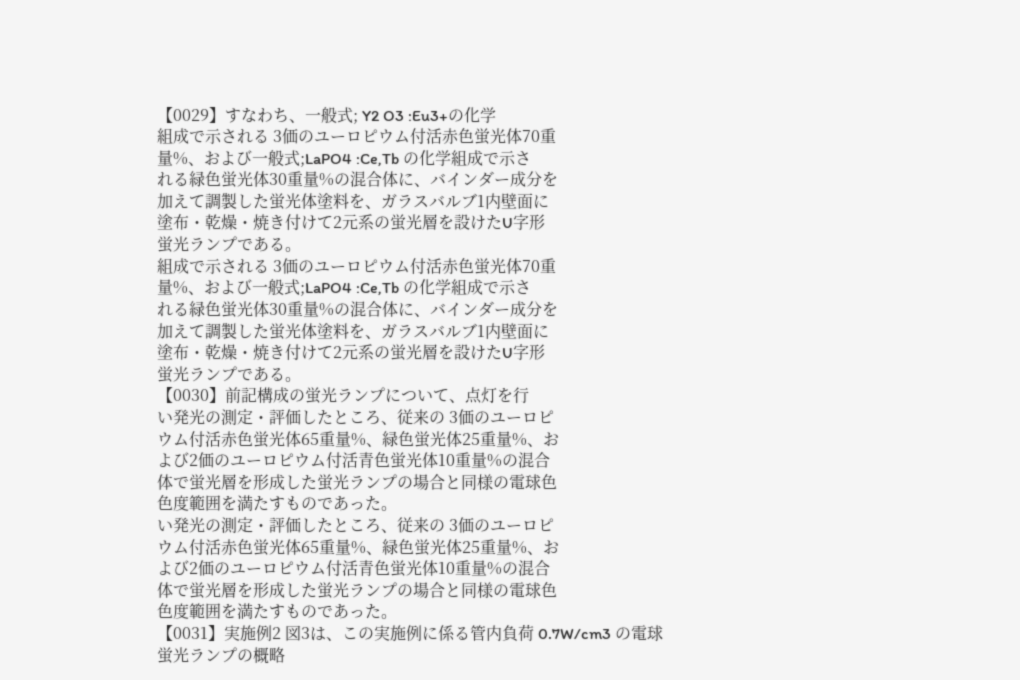【0029】すなわち、一般式; Y2 O3 :Eu3+の化学
組成で示される 3価のユーロピウム付活赤色蛍光体70重
量%、および一般式;LaPO4 :Ce,Tb の化学組成で示さ
れる緑色蛍光体30重量%の混合体に、バインダー成分を
加えて調製した蛍光体塗料を、ガラスバルブ1内壁面に
塗布・乾燥・焼き付けて2元系の蛍光層を設けたU字形
蛍光ランプである。
組成で示される 3価のユーロピウム付活赤色蛍光体70重
量%、および一般式;LaPO4 :Ce,Tb の化学組成で示さ
れる緑色蛍光体30重量%の混合体に、バインダー成分を
加えて調製した蛍光体塗料を、ガラスバルブ1内壁面に
塗布・乾燥・焼き付けて2元系の蛍光層を設けたU字形
蛍光ランプである。
【0030】前記構成の蛍光ランプについて、点灯を行
い発光の測定・評価したところ、従来の 3価のユーロピ
ウム付活赤色蛍光体65重量%、緑色蛍光体25重量%、お
よび2価のユーロピウム付活青色蛍光体10重量%の混合
体で蛍光層を形成した蛍光ランプの場合と同様の電球色
色度範囲を満たすものであった。
い発光の測定・評価したところ、従来の 3価のユーロピ
ウム付活赤色蛍光体65重量%、緑色蛍光体25重量%、お
よび2価のユーロピウム付活青色蛍光体10重量%の混合
体で蛍光層を形成した蛍光ランプの場合と同様の電球色
色度範囲を満たすものであった。
【0031】実施例2 図3は、この実施例に係る管内負荷 0.7W/cm3 の電球
蛍光ランプの概略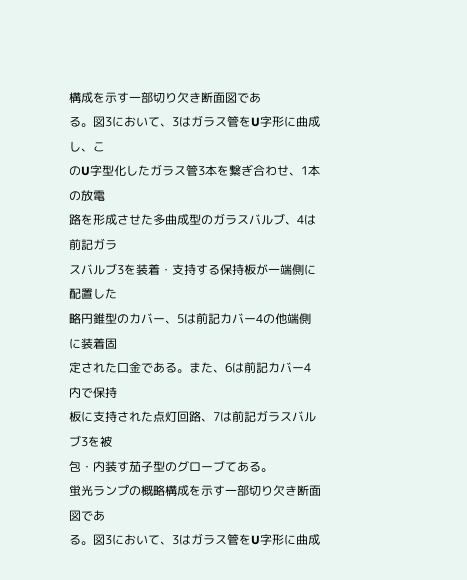構成を示す一部切り欠き断面図であ
る。図3において、3はガラス管をU字形に曲成し、こ
のU字型化したガラス管3本を繋ぎ合わせ、1本の放電
路を形成させた多曲成型のガラスバルブ、4は前記ガラ
スバルブ3を装着・支持する保持板が一端側に配置した
略円錐型のカバー、5は前記カバー4の他端側に装着固
定された口金である。また、6は前記カバー4内で保持
板に支持された点灯回路、7は前記ガラスバルブ3を被
包・内装す茄子型のグローブてある。
蛍光ランプの概略構成を示す一部切り欠き断面図であ
る。図3において、3はガラス管をU字形に曲成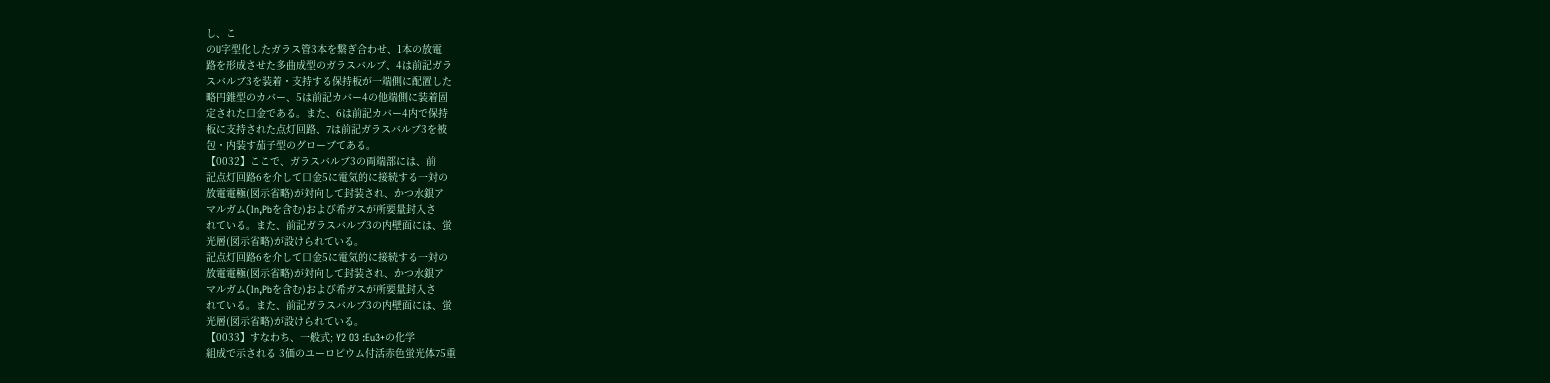し、こ
のU字型化したガラス管3本を繋ぎ合わせ、1本の放電
路を形成させた多曲成型のガラスバルブ、4は前記ガラ
スバルブ3を装着・支持する保持板が一端側に配置した
略円錐型のカバー、5は前記カバー4の他端側に装着固
定された口金である。また、6は前記カバー4内で保持
板に支持された点灯回路、7は前記ガラスバルブ3を被
包・内装す茄子型のグローブてある。
【0032】ここで、ガラスバルブ3の両端部には、前
記点灯回路6を介して口金5に電気的に接続する一対の
放電電極(図示省略)が対向して封装され、かつ水銀ア
マルガム(In,Pbを含む)および希ガスが所要量封入さ
れている。また、前記ガラスバルブ3の内壁面には、蛍
光層(図示省略)が設けられている。
記点灯回路6を介して口金5に電気的に接続する一対の
放電電極(図示省略)が対向して封装され、かつ水銀ア
マルガム(In,Pbを含む)および希ガスが所要量封入さ
れている。また、前記ガラスバルブ3の内壁面には、蛍
光層(図示省略)が設けられている。
【0033】すなわち、一般式; Y2 O3 :Eu3+の化学
組成で示される 3価のユーロピウム付活赤色蛍光体75重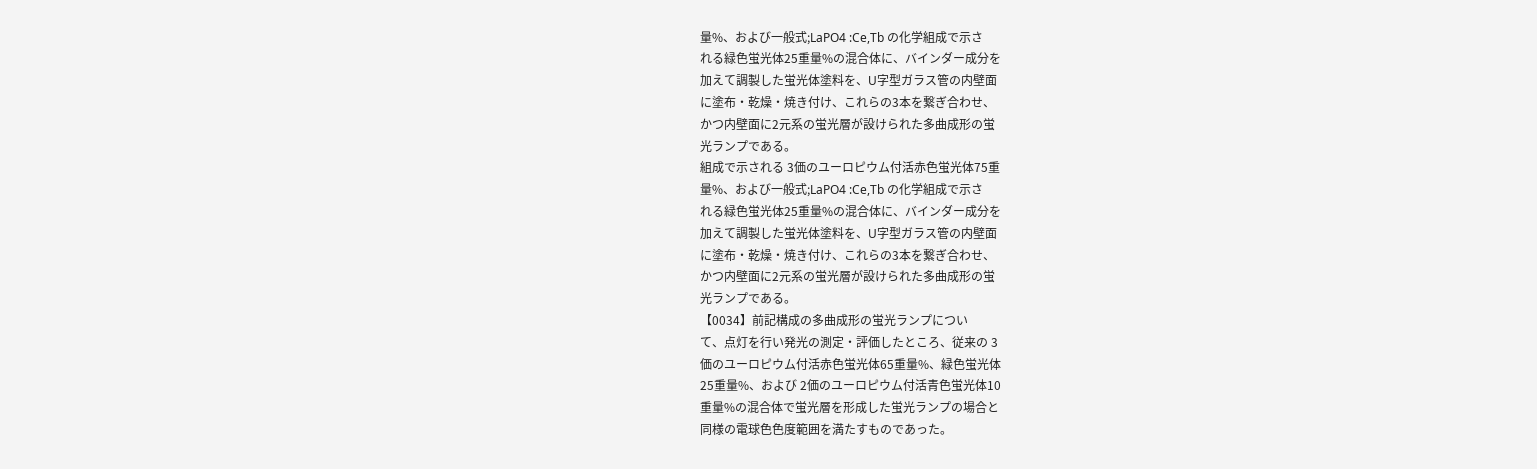量%、および一般式;LaPO4 :Ce,Tb の化学組成で示さ
れる緑色蛍光体25重量%の混合体に、バインダー成分を
加えて調製した蛍光体塗料を、U字型ガラス管の内壁面
に塗布・乾燥・焼き付け、これらの3本を繋ぎ合わせ、
かつ内壁面に2元系の蛍光層が設けられた多曲成形の蛍
光ランプである。
組成で示される 3価のユーロピウム付活赤色蛍光体75重
量%、および一般式;LaPO4 :Ce,Tb の化学組成で示さ
れる緑色蛍光体25重量%の混合体に、バインダー成分を
加えて調製した蛍光体塗料を、U字型ガラス管の内壁面
に塗布・乾燥・焼き付け、これらの3本を繋ぎ合わせ、
かつ内壁面に2元系の蛍光層が設けられた多曲成形の蛍
光ランプである。
【0034】前記構成の多曲成形の蛍光ランプについ
て、点灯を行い発光の測定・評価したところ、従来の 3
価のユーロピウム付活赤色蛍光体65重量%、緑色蛍光体
25重量%、および 2価のユーロピウム付活青色蛍光体10
重量%の混合体で蛍光層を形成した蛍光ランプの場合と
同様の電球色色度範囲を満たすものであった。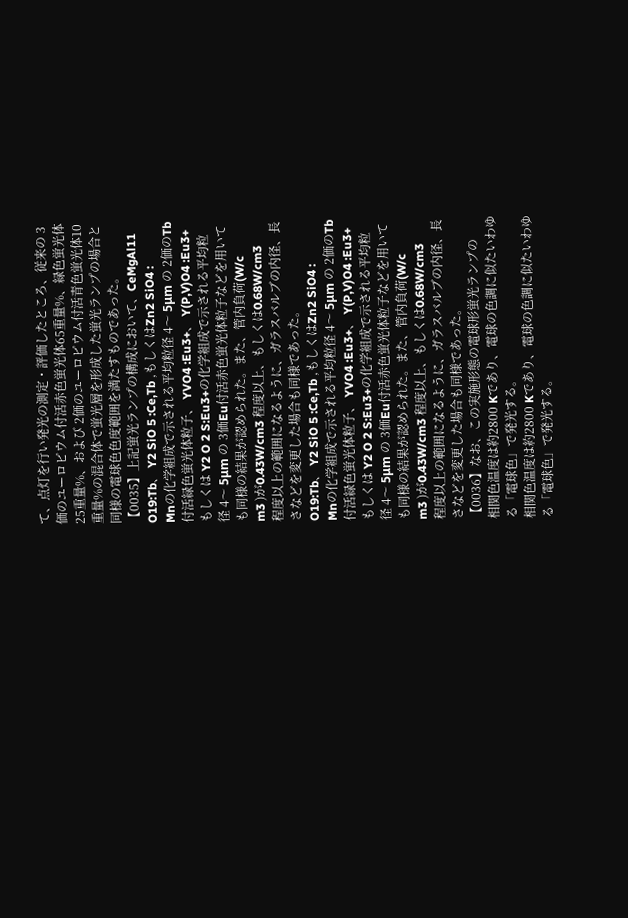て、点灯を行い発光の測定・評価したところ、従来の 3
価のユーロピウム付活赤色蛍光体65重量%、緑色蛍光体
25重量%、および 2価のユーロピウム付活青色蛍光体10
重量%の混合体で蛍光層を形成した蛍光ランプの場合と
同様の電球色色度範囲を満たすものであった。
【0035】上記蛍光ランプの構成において、CeMgAl11
O19:Tb、 Y2 SiO 5 :Ce,Tb ,もしくはZn2 SiO4 :
Mnの化学組成で示される平均粒径 4〜 5μm の 2価のTb
付活緑色蛍光体粒子、 YVO4 :Eu3+、 Y(P,V)O4 :Eu3+
もしくは Y2 O 2 S:Eu3+の化学組成で示される平均粒
径 4〜 5μm の 3価Eu付活赤色蛍光体粒子などを用いて
も同様の結果が認められた。また、管内負荷(W/c
m3 )が0.43W/cm3 程度以上、もしくは0.68W/cm3
程度以上の範囲になるように、ガラスバルブの内径、長
さなどを変更した場合も同様であった。
O19:Tb、 Y2 SiO 5 :Ce,Tb ,もしくはZn2 SiO4 :
Mnの化学組成で示される平均粒径 4〜 5μm の 2価のTb
付活緑色蛍光体粒子、 YVO4 :Eu3+、 Y(P,V)O4 :Eu3+
もしくは Y2 O 2 S:Eu3+の化学組成で示される平均粒
径 4〜 5μm の 3価Eu付活赤色蛍光体粒子などを用いて
も同様の結果が認められた。また、管内負荷(W/c
m3 )が0.43W/cm3 程度以上、もしくは0.68W/cm3
程度以上の範囲になるように、ガラスバルブの内径、長
さなどを変更した場合も同様であった。
【0036】なお、この実施形態の電球形蛍光ランプの
相関色温度は約2800 Kであり、電球の色調に似たいわゆ
る「電球色」で発光する。
相関色温度は約2800 Kであり、電球の色調に似たいわゆ
る「電球色」で発光する。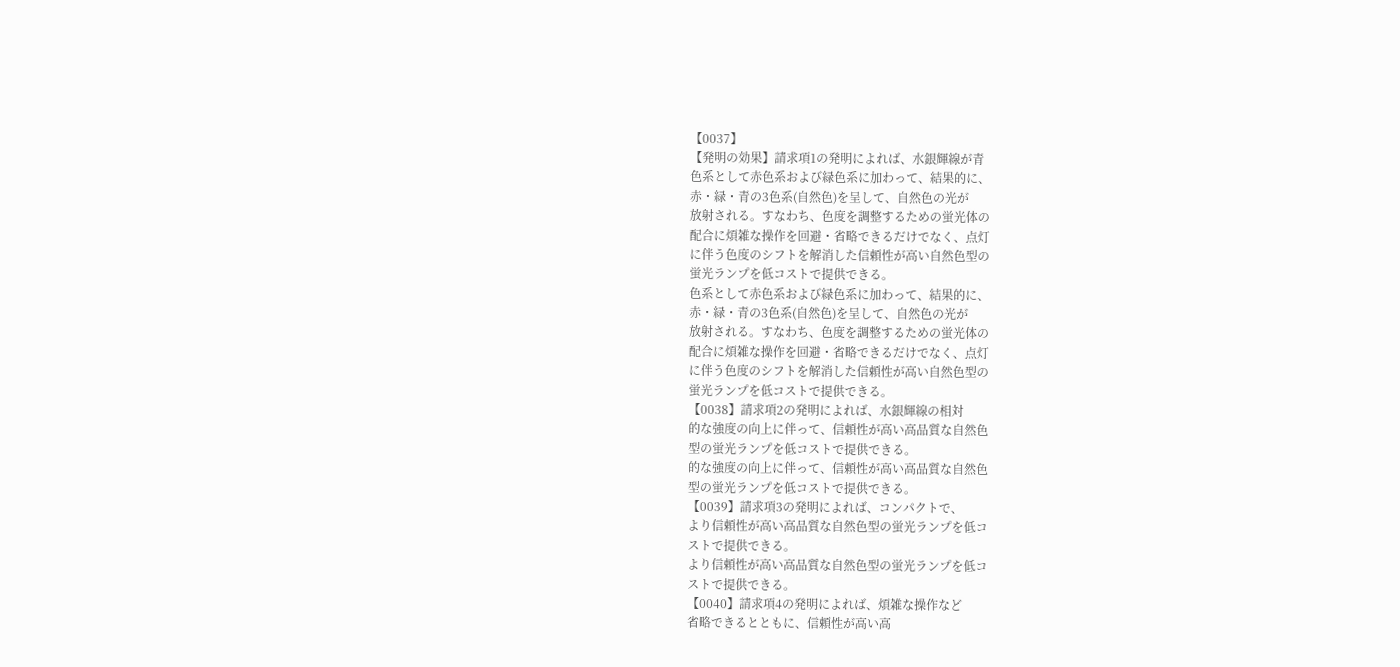【0037】
【発明の効果】請求項1の発明によれば、水銀輝線が青
色系として赤色系および緑色系に加わって、結果的に、
赤・緑・青の3色系(自然色)を呈して、自然色の光が
放射される。すなわち、色度を調整するための蛍光体の
配合に煩雑な操作を回避・省略できるだけでなく、点灯
に伴う色度のシフトを解消した信頼性が高い自然色型の
蛍光ランプを低コストで提供できる。
色系として赤色系および緑色系に加わって、結果的に、
赤・緑・青の3色系(自然色)を呈して、自然色の光が
放射される。すなわち、色度を調整するための蛍光体の
配合に煩雑な操作を回避・省略できるだけでなく、点灯
に伴う色度のシフトを解消した信頼性が高い自然色型の
蛍光ランプを低コストで提供できる。
【0038】請求項2の発明によれば、水銀輝線の相対
的な強度の向上に伴って、信頼性が高い高品質な自然色
型の蛍光ランプを低コストで提供できる。
的な強度の向上に伴って、信頼性が高い高品質な自然色
型の蛍光ランプを低コストで提供できる。
【0039】請求項3の発明によれば、コンパクトで、
より信頼性が高い高品質な自然色型の蛍光ランプを低コ
ストで提供できる。
より信頼性が高い高品質な自然色型の蛍光ランプを低コ
ストで提供できる。
【0040】請求項4の発明によれば、煩雑な操作など
省略できるとともに、信頼性が高い高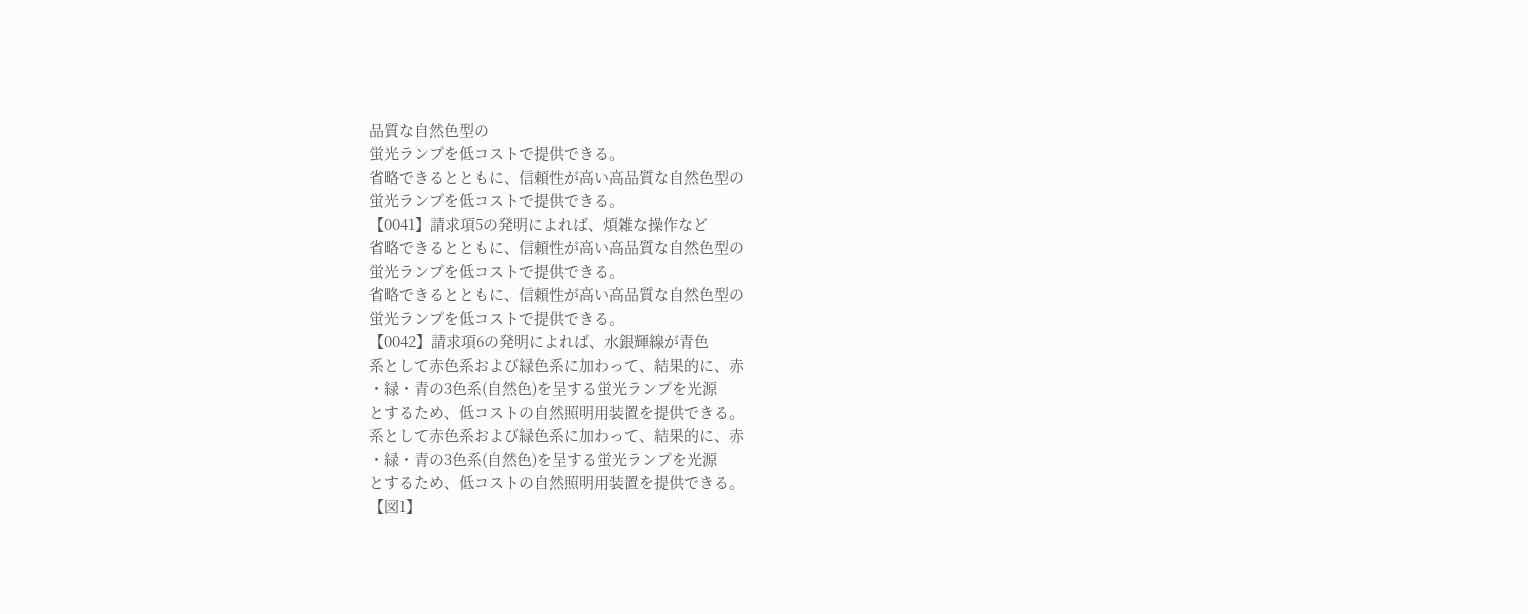品質な自然色型の
蛍光ランプを低コストで提供できる。
省略できるとともに、信頼性が高い高品質な自然色型の
蛍光ランプを低コストで提供できる。
【0041】請求項5の発明によれば、煩雑な操作など
省略できるとともに、信頼性が高い高品質な自然色型の
蛍光ランプを低コストで提供できる。
省略できるとともに、信頼性が高い高品質な自然色型の
蛍光ランプを低コストで提供できる。
【0042】請求項6の発明によれば、水銀輝線が青色
系として赤色系および緑色系に加わって、結果的に、赤
・緑・青の3色系(自然色)を呈する蛍光ランプを光源
とするため、低コストの自然照明用装置を提供できる。
系として赤色系および緑色系に加わって、結果的に、赤
・緑・青の3色系(自然色)を呈する蛍光ランプを光源
とするため、低コストの自然照明用装置を提供できる。
【図1】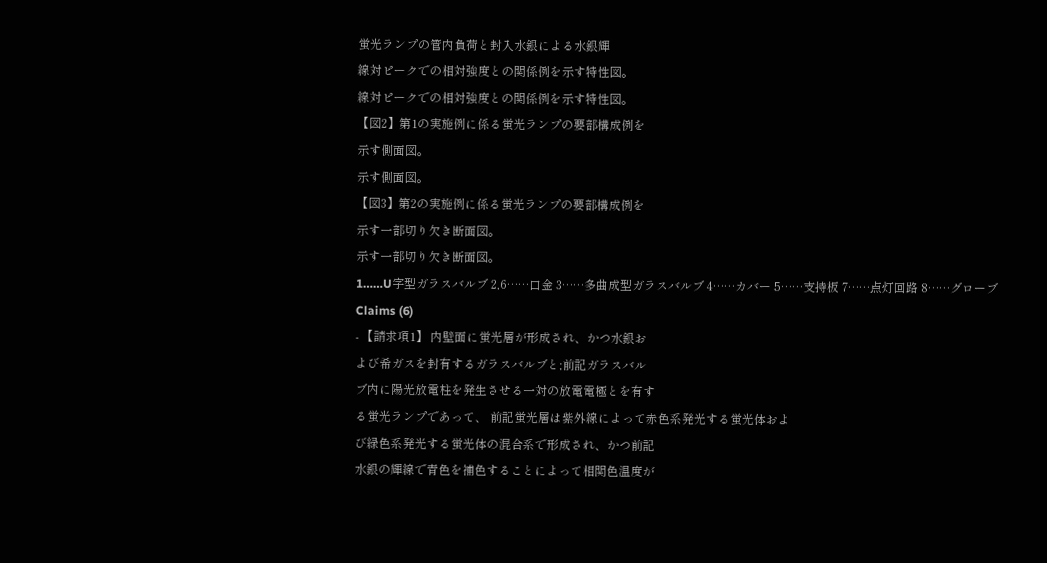蛍光ランプの管内負荷と封入水銀による水銀輝
線対ピークでの相対強度との関係例を示す特性図。
線対ピークでの相対強度との関係例を示す特性図。
【図2】第1の実施例に係る蛍光ランプの要部構成例を
示す側面図。
示す側面図。
【図3】第2の実施例に係る蛍光ランプの要部構成例を
示す一部切り欠き断面図。
示す一部切り欠き断面図。
1……U字型ガラスバルブ 2,6……口金 3……多曲成型ガラスバルブ 4……カバー 5……支持板 7……点灯回路 8……グローブ
Claims (6)
- 【請求項1】 内壁面に蛍光層が形成され、かつ水銀お
よび希ガスを封有するガラスバルブと;前記ガラスバル
ブ内に陽光放電柱を発生させる一対の放電電極とを有す
る蛍光ランプであって、 前記蛍光層は紫外線によって赤色系発光する蛍光体およ
び緑色系発光する蛍光体の混合系で形成され、かつ前記
水銀の輝線で青色を補色することによって相関色温度が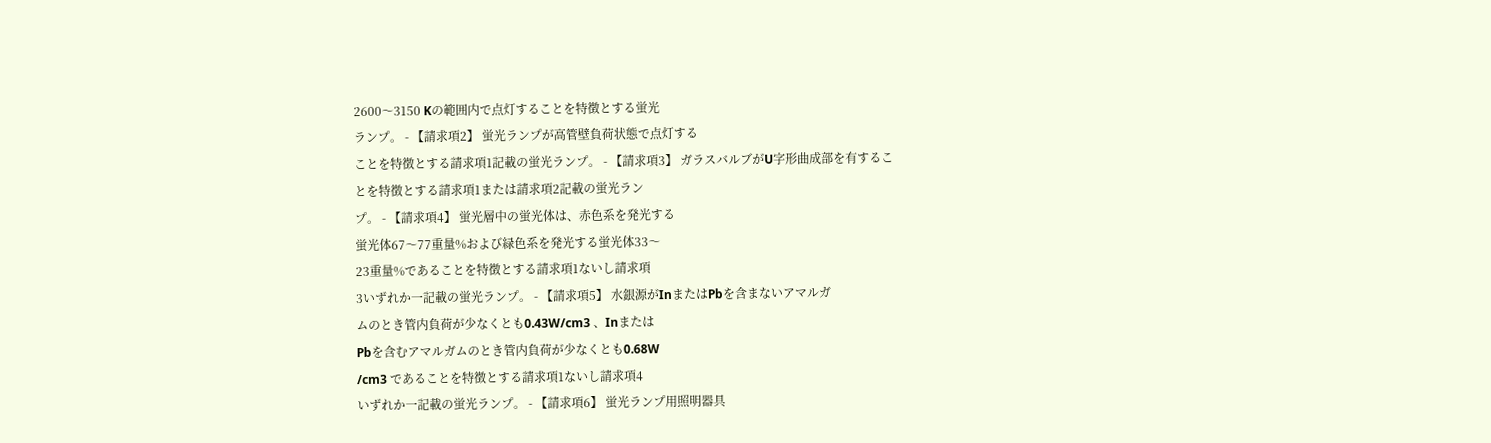2600〜3150 Kの範囲内で点灯することを特徴とする蛍光
ランプ。 - 【請求項2】 蛍光ランプが高管壁負荷状態で点灯する
ことを特徴とする請求項1記載の蛍光ランプ。 - 【請求項3】 ガラスバルブがU字形曲成部を有するこ
とを特徴とする請求項1または請求項2記載の蛍光ラン
プ。 - 【請求項4】 蛍光層中の蛍光体は、赤色系を発光する
蛍光体67〜77重量%および緑色系を発光する蛍光体33〜
23重量%であることを特徴とする請求項1ないし請求項
3いずれか一記載の蛍光ランプ。 - 【請求項5】 水銀源がInまたはPbを含まないアマルガ
ムのとき管内負荷が少なくとも0.43W/cm3 、Inまたは
Pbを含むアマルガムのとき管内負荷が少なくとも0.68W
/cm3 であることを特徴とする請求項1ないし請求項4
いずれか一記載の蛍光ランプ。 - 【請求項6】 蛍光ランプ用照明器具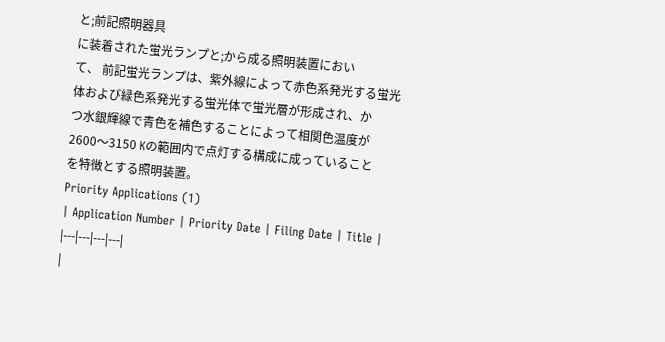と;前記照明器具
に装着された蛍光ランプと;から成る照明装置におい
て、 前記蛍光ランプは、紫外線によって赤色系発光する蛍光
体および緑色系発光する蛍光体で蛍光層が形成され、か
つ水銀輝線で青色を補色することによって相関色温度が
2600〜3150 Kの範囲内で点灯する構成に成っていること
を特徴とする照明装置。
Priority Applications (1)
| Application Number | Priority Date | Filing Date | Title |
|---|---|---|---|
|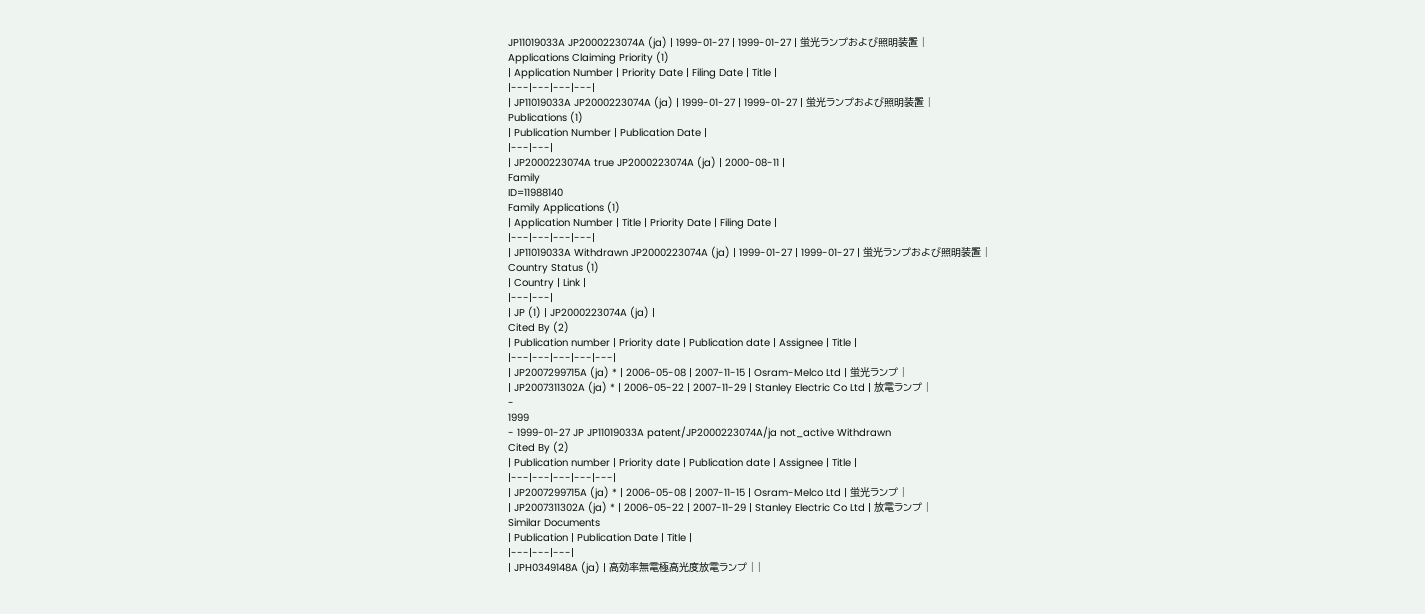JP11019033A JP2000223074A (ja) | 1999-01-27 | 1999-01-27 | 蛍光ランプおよび照明装置 |
Applications Claiming Priority (1)
| Application Number | Priority Date | Filing Date | Title |
|---|---|---|---|
| JP11019033A JP2000223074A (ja) | 1999-01-27 | 1999-01-27 | 蛍光ランプおよび照明装置 |
Publications (1)
| Publication Number | Publication Date |
|---|---|
| JP2000223074A true JP2000223074A (ja) | 2000-08-11 |
Family
ID=11988140
Family Applications (1)
| Application Number | Title | Priority Date | Filing Date |
|---|---|---|---|
| JP11019033A Withdrawn JP2000223074A (ja) | 1999-01-27 | 1999-01-27 | 蛍光ランプおよび照明装置 |
Country Status (1)
| Country | Link |
|---|---|
| JP (1) | JP2000223074A (ja) |
Cited By (2)
| Publication number | Priority date | Publication date | Assignee | Title |
|---|---|---|---|---|
| JP2007299715A (ja) * | 2006-05-08 | 2007-11-15 | Osram-Melco Ltd | 蛍光ランプ |
| JP2007311302A (ja) * | 2006-05-22 | 2007-11-29 | Stanley Electric Co Ltd | 放電ランプ |
-
1999
- 1999-01-27 JP JP11019033A patent/JP2000223074A/ja not_active Withdrawn
Cited By (2)
| Publication number | Priority date | Publication date | Assignee | Title |
|---|---|---|---|---|
| JP2007299715A (ja) * | 2006-05-08 | 2007-11-15 | Osram-Melco Ltd | 蛍光ランプ |
| JP2007311302A (ja) * | 2006-05-22 | 2007-11-29 | Stanley Electric Co Ltd | 放電ランプ |
Similar Documents
| Publication | Publication Date | Title |
|---|---|---|
| JPH0349148A (ja) | 高効率無電極高光度放電ランプ | |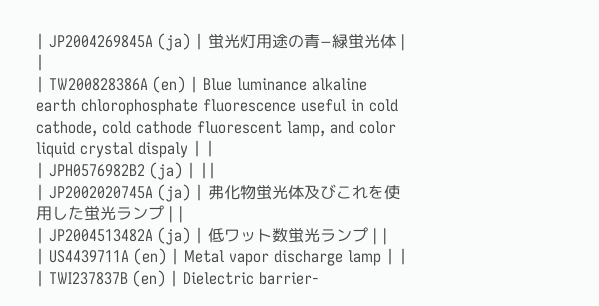| JP2004269845A (ja) | 蛍光灯用途の青−緑蛍光体 | |
| TW200828386A (en) | Blue luminance alkaline earth chlorophosphate fluorescence useful in cold cathode, cold cathode fluorescent lamp, and color liquid crystal dispaly | |
| JPH0576982B2 (ja) | ||
| JP2002020745A (ja) | 弗化物蛍光体及びこれを使用した蛍光ランプ | |
| JP2004513482A (ja) | 低ワット数蛍光ランプ | |
| US4439711A (en) | Metal vapor discharge lamp | |
| TWI237837B (en) | Dielectric barrier-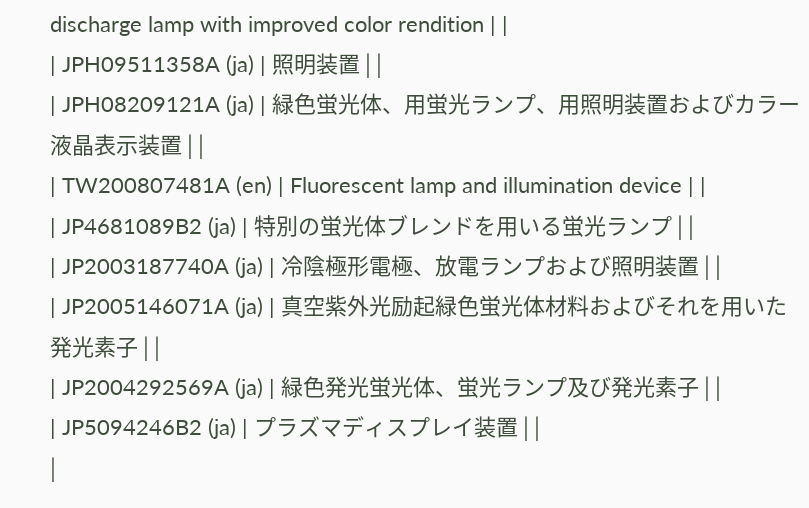discharge lamp with improved color rendition | |
| JPH09511358A (ja) | 照明装置 | |
| JPH08209121A (ja) | 緑色蛍光体、用蛍光ランプ、用照明装置およびカラー液晶表示装置 | |
| TW200807481A (en) | Fluorescent lamp and illumination device | |
| JP4681089B2 (ja) | 特別の蛍光体ブレンドを用いる蛍光ランプ | |
| JP2003187740A (ja) | 冷陰極形電極、放電ランプおよび照明装置 | |
| JP2005146071A (ja) | 真空紫外光励起緑色蛍光体材料およびそれを用いた発光素子 | |
| JP2004292569A (ja) | 緑色発光蛍光体、蛍光ランプ及び発光素子 | |
| JP5094246B2 (ja) | プラズマディスプレイ装置 | |
|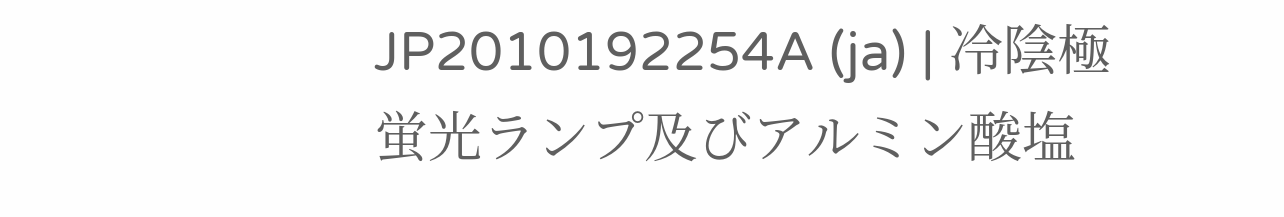JP2010192254A (ja) | 冷陰極蛍光ランプ及びアルミン酸塩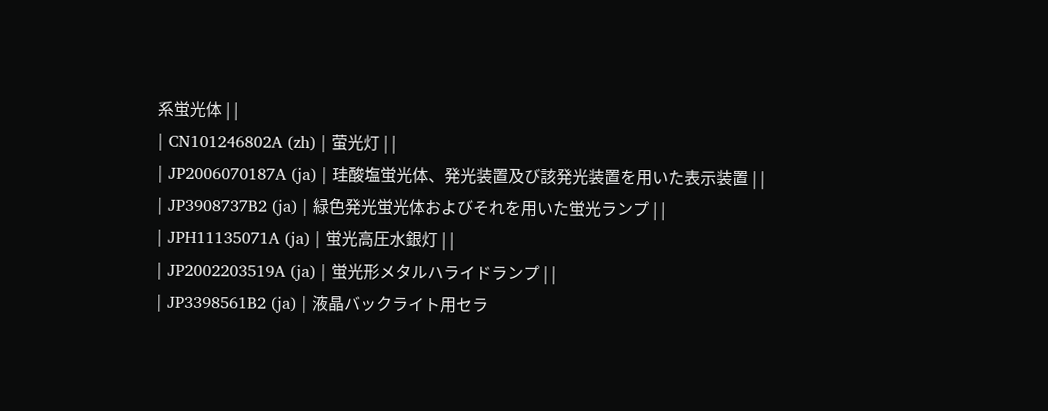系蛍光体 | |
| CN101246802A (zh) | 萤光灯 | |
| JP2006070187A (ja) | 珪酸塩蛍光体、発光装置及び該発光装置を用いた表示装置 | |
| JP3908737B2 (ja) | 緑色発光蛍光体およびそれを用いた蛍光ランプ | |
| JPH11135071A (ja) | 蛍光高圧水銀灯 | |
| JP2002203519A (ja) | 蛍光形メタルハライドランプ | |
| JP3398561B2 (ja) | 液晶バックライト用セラ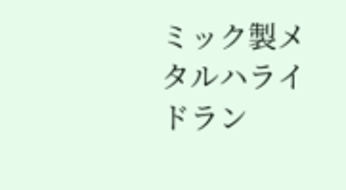ミック製メタルハライドラン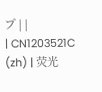プ | |
| CN1203521C (zh) | 荧光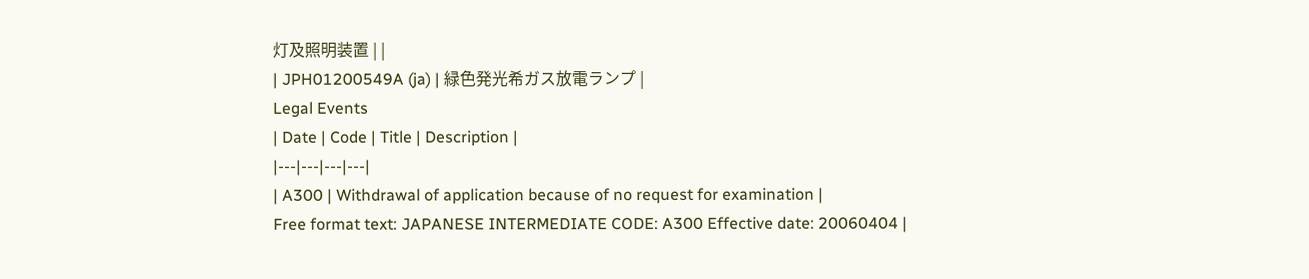灯及照明装置 | |
| JPH01200549A (ja) | 緑色発光希ガス放電ランプ |
Legal Events
| Date | Code | Title | Description |
|---|---|---|---|
| A300 | Withdrawal of application because of no request for examination |
Free format text: JAPANESE INTERMEDIATE CODE: A300 Effective date: 20060404 |